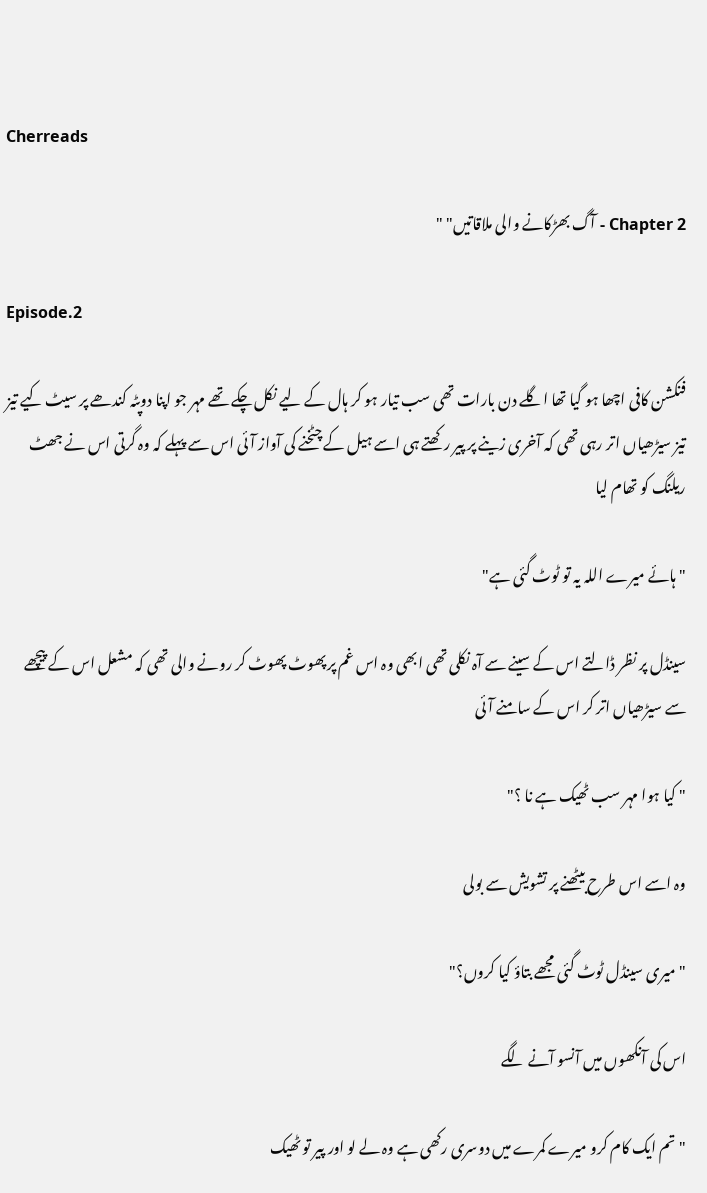Cherreads

Chapter 2 - آگ بھڑکانے والی ملاقاتیں" "

Episode.2

فنکشن کافی اچھا ہو گیا تھا اگلے دن بارات تھی سب تیار ہو کر ہال کے لیے نکل چکے تھے مہر جو اپنا دوپٹہ کندھے پر سیٹ کیے تیز تیز سیڑھیاں اتر رہی تھی کہ آخری زینے پر پیر رکھتے ہی اسے ہیل کے چٹخنے کی آواز آئی اس سے پہلے کہ وہ گرتی اس نے جھٹ ریلنگ کو تھام لیا

"ہائے میرے اللہ یہ تو ٹوٹ گئی ہے"

سینڈل پر نظر ڈالتے اس کے سینے سے آہ نکلی تھی ابھی وہ اس غم پر پھوٹ پھوٹ کر رونے والی تھی کہ مشعل اس کے پیچھے سے سیڑھیاں اتر کر اس کے سامنے آئی

" کیا ہوا مہر سب ٹھیک ہے نا ؟"

وہ اسے اس طرح بیٹھنے پر تشویش سے بولی

"میری سینڈل ٹوٹ گئی مجھے بتاؤ کیا کروں؟"

اس کی آنکھوں میں آنسو آنے لگے

" تم ایک کام کرو میرے کمرے میں دوسری رکھی ہے وہ لے لو اور پیر تو ٹھیک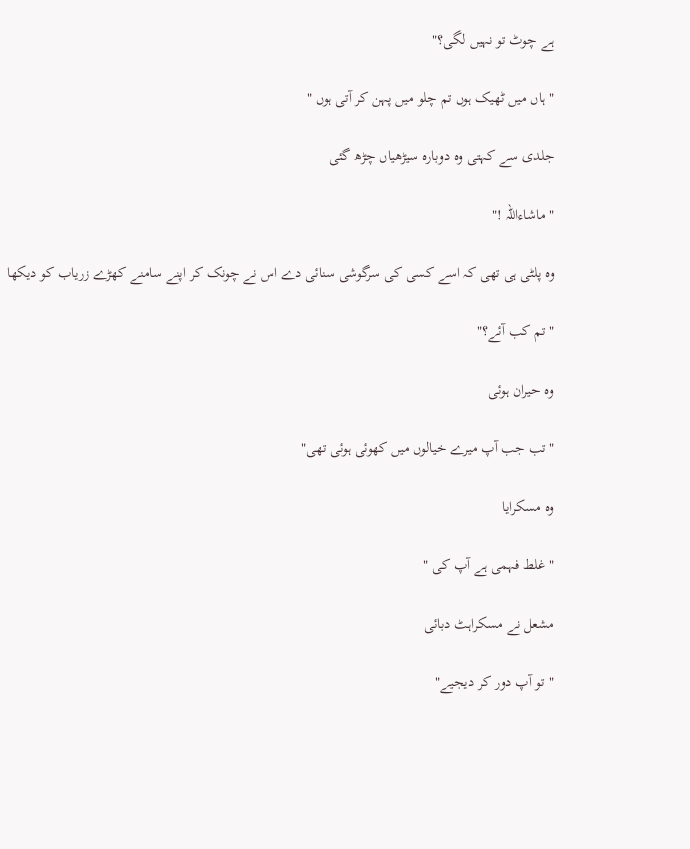ہے چوٹ تو نہیں لگی؟"

" ہاں میں ٹھیک ہوں تم چلو میں پہن کر آتی ہوں "

جلدی سے کہتی وہ دوبارہ سیڑھیاں چڑھ گئی

" ماشاءاللہ !"

وہ پلٹی ہی تھی کہ اسے کسی کی سرگوشی سنائی دے اس نے چونک کر اپنے سامنے کھڑے زریاب کو دیکھا

" تم کب آئے؟"

وہ حیران ہوئی

"تب جب آپ میرے خیالوں میں کھوئی ہوئی تھی"

وہ مسکرایا

" غلط فہمی ہے آپ کی "

مشعل نے مسکراہٹ دبائی

" تو آپ دور کر دیجیے"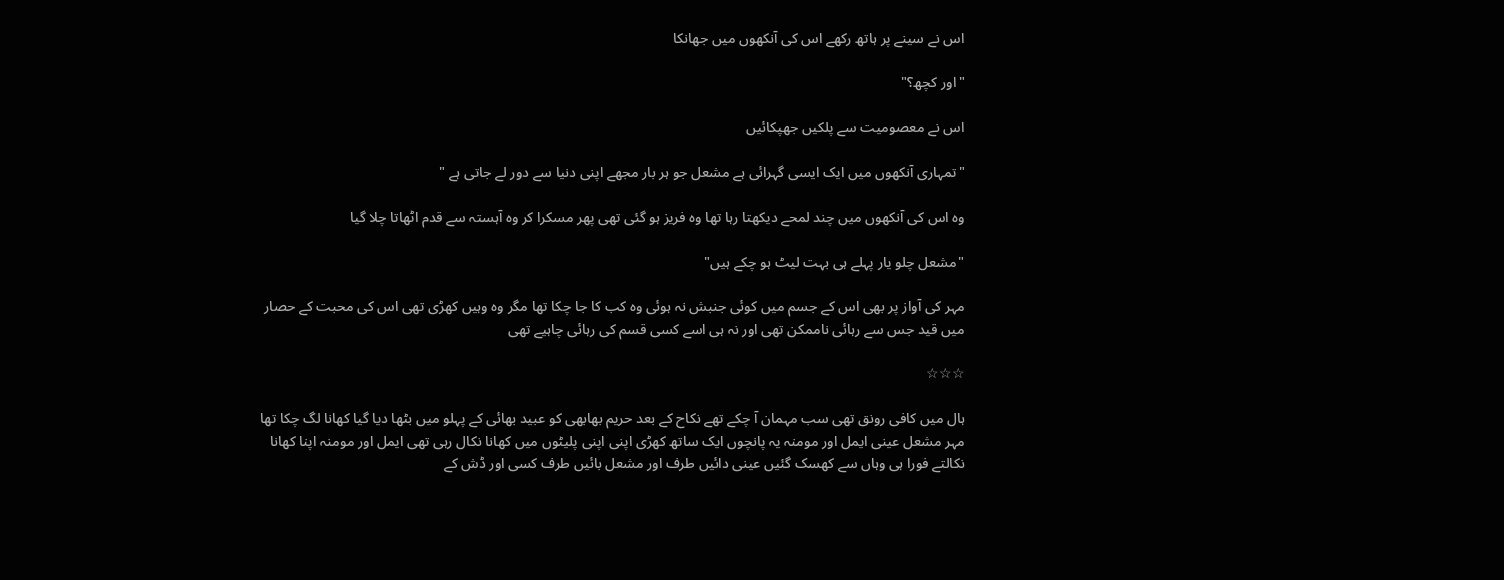اس نے سینے پر ہاتھ رکھے اس کی آنکھوں میں جھانکا

"اور کچھ؟"

اس نے معصومیت سے پلکیں جھپکائیں

"تمہاری آنکھوں میں ایک ایسی گہرائی ہے مشعل جو ہر بار مجھے اپنی دنیا سے دور لے جاتی ہے "

وہ اس کی آنکھوں میں چند لمحے دیکھتا رہا تھا وہ فریز ہو گئی تھی پھر مسکرا کر وہ آہستہ سے قدم اٹھاتا چلا گیا

"مشعل چلو یار پہلے ہی بہت لیٹ ہو چکے ہیں"

مہر کی آواز پر بھی اس کے جسم میں کوئی جنبش نہ ہوئی وہ کب کا جا چکا تھا مگر وہ وہیں کھڑی تھی اس کی محبت کے حصار میں قید جس سے رہائی ناممکن تھی اور نہ ہی اسے کسی قسم کی رہائی چاہیے تھی

☆☆☆

ہال میں کافی رونق تھی سب مہمان آ چکے تھے نکاح کے بعد حریم بھابھی کو عبید بھائی کے پہلو میں بٹھا دیا گیا کھانا لگ چکا تھا مہر مشعل عینی ایمل اور مومنہ یہ پانچوں ایک ساتھ کھڑی اپنی اپنی پلیٹوں میں کھانا نکال رہی تھی ایمل اور مومنہ اپنا کھانا نکالتے فورا ہی وہاں سے کھسک گئیں عینی دائیں طرف اور مشعل بائیں طرف کسی اور ڈش کے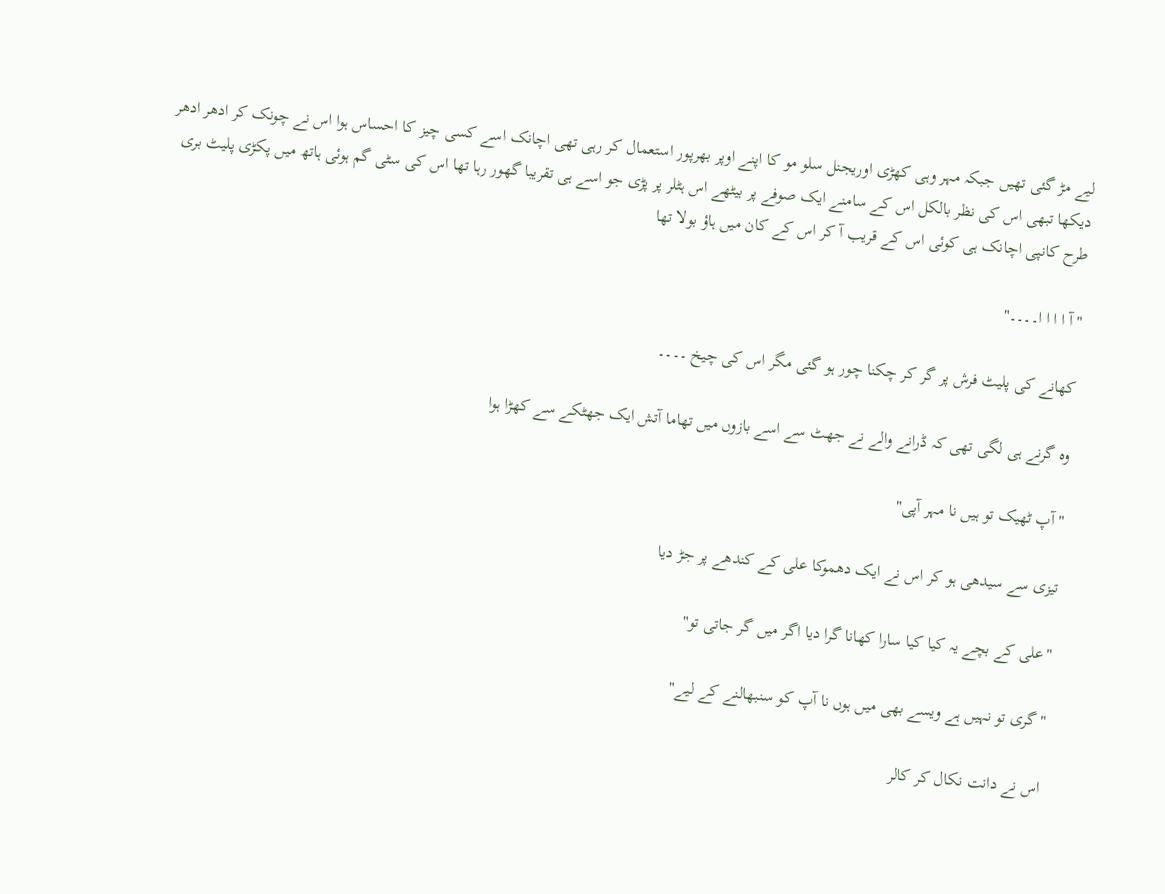لیے مڑ گئی تھیں جبکہ مہر وہی کھڑی اوریجنل سلو مو کا اپنے اوپر بھرپور استعمال کر رہی تھی اچانک اسے کسی چیز کا احساس ہوا اس نے چونک کر ادھر ادھر دیکھا تبھی اس کی نظر بالکل اس کے سامنے ایک صوفے پر بیٹھے اس ہٹلر پر پڑی جو اسے ہی تقریبا گھور رہا تھا اس کی سٹی گم ہوئی ہاتھ میں پکڑی پلیٹ بری طرح کانپی اچانک ہی کوئی اس کے قریب آ کر اس کے کان میں ہاؤ بولا تھا

" آ ا ا ا ا۔۔۔۔"

کھانے کی پلیٹ فرش پر گر کر چکنا چور ہو گئی مگر اس کی چیخ ۔۔۔۔

وہ گرنے ہی لگی تھی کہ ڈرانے والے نے جھٹ سے اسے بازوں میں تھاما آتش ایک جھٹکے سے کھڑا ہوا

"آپ ٹھیک تو ہیں نا مہر آپی"

تیزی سے سیدھی ہو کر اس نے ایک دھموکا علی کے کندھے پر جڑ دیا

"علی کے بچے یہ کیا کیا سارا کھانا گرا دیا اگر میں گر جاتی تو"

" گری تو نہیں ہے ویسے بھی میں ہوں نا آپ کو سنبھالنے کے لیے"

اس نے دانت نکال کر کالر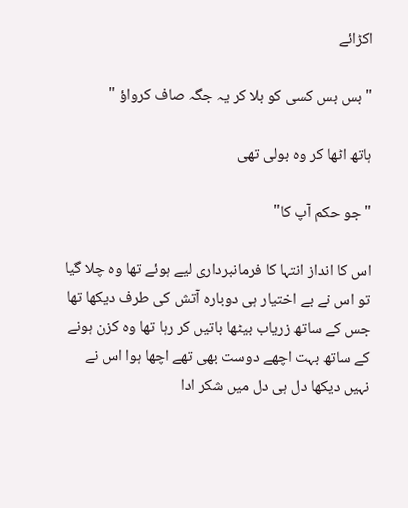اکڑائے

" بس بس کسی کو بلا کر یہ جگہ صاف کرواؤ "

ہاتھ اٹھا کر وہ بولی تھی

"جو حکم آپ کا"

اس کا انداز انتہا کا فرمانبرداری لیے ہوئے تھا وہ چلا گیا تو اس نے بے اختیار ہی دوبارہ آتش کی طرف دیکھا تھا جس کے ساتھ زریاب بیٹھا باتیں کر رہا تھا وہ کزن ہونے کے ساتھ بہت اچھے دوست بھی تھے اچھا ہوا اس نے نہیں دیکھا دل ہی دل میں شکر ادا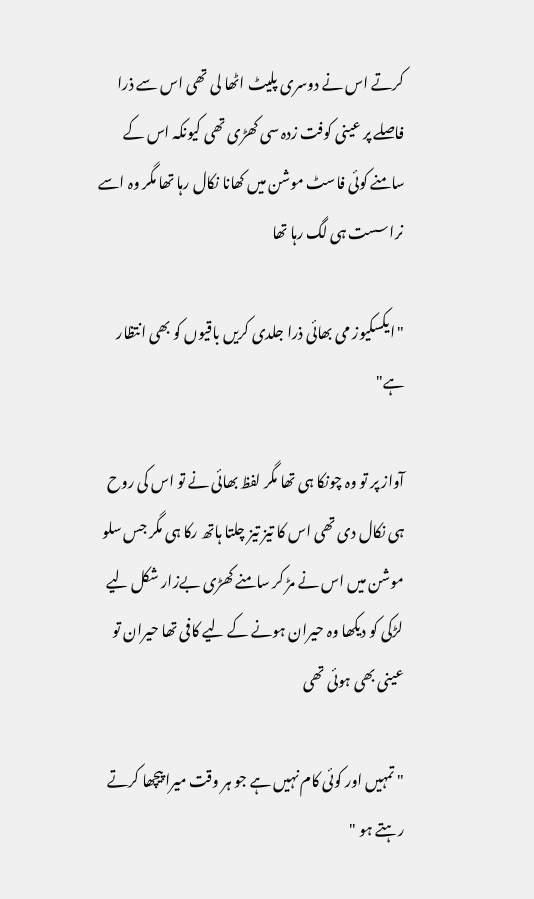کرتے اس نے دوسری پلیٹ اٹھا لی تھی اس سے ذرا فاصلے پر عینی کوفت زدہ سی کھڑی تھی کیونکہ اس کے سامنے کوئی فاسٹ موشن میں کھانا نکال رہا تھا مگر وہ اسے نرا سست ہی لگ رہا تھا

"ایکسکیوز می بھائی ذرا جلدی کریں باقیوں کو بھی انتظار ہے"

آواز پر تو وہ چونکا ہی تھا مگر لفظ بھائی نے تو اس کی روح ہی نکال دی تھی اس کا تیز تیز چلتا ہاتھ رکا ہی مگر جس سلو موشن میں اس نے مڑ کر سامنے کھڑی بےزار شکل لیے لڑکی کو دیکھا وہ حیران ہونے کے لیے کافی تھا حیران تو عینی بھی ہوئی تھی

" تمہیں اور کوئی کام نہیں ہے جو ہر وقت میرا پیچھا کرتے رہتے ہو "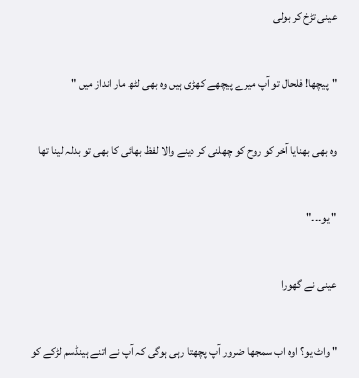عینی تڑخ کر بولی

"پیچھا! فلحال تو آپ میرے پیچھے کھڑی ہیں وہ بھی لٹھ مار انداز میں "

وہ بھی بھنایا آخر کو روح کو چھلنی کر دینے والا لفظ بھائی کا بھی تو بدلہ لینا تھا

" یو۔۔۔"

عینی نے گھورا

" واٹ یو؟ اوہ اب سمجھا ضرور آپ پچھتا رہی ہوگی کہ آپ نے اتنے ہینڈسم لڑکے کو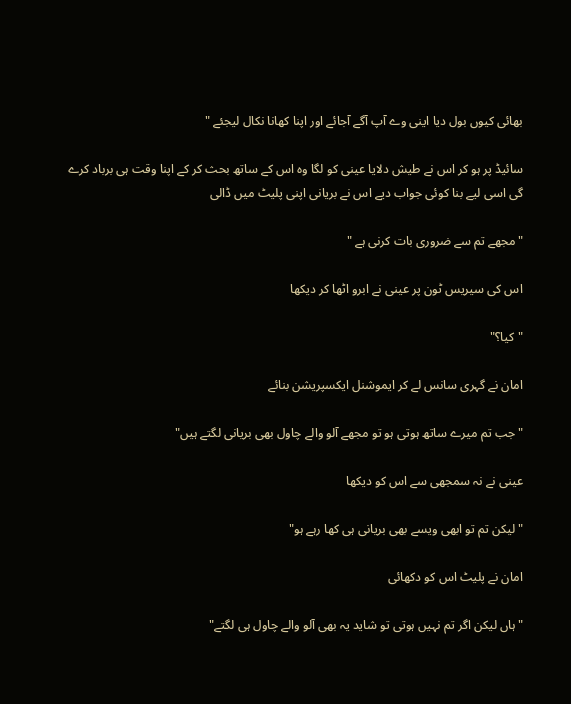بھائی کیوں بول دیا اینی وے آپ آگے آجائے اور اپنا کھانا نکال لیجئے "

سائیڈ پر ہو کر اس نے طیش دلایا عینی کو لگا وہ اس کے ساتھ بحث کر کے اپنا وقت ہی برباد کرے گی اسی لیے بنا کوئی جواب دیے اس نے بریانی اپنی پلیٹ میں ڈالی

" مجھے تم سے ضروری بات کرنی ہے "

اس کی سیریس ٹون پر عینی نے ابرو اٹھا کر دیکھا

"کیا؟"

امان نے گہری سانس لے کر ایموشنل ایکسپریشن بنائے

" جب تم میرے ساتھ ہوتی ہو تو مجھے آلو والے چاول بھی بریانی لگتے ہیں"

عینی نے نہ سمجھی سے اس کو دیکھا

" لیکن تم تو ابھی ویسے بھی بریانی ہی کھا رہے ہو"

امان نے پلیٹ اس کو دکھائی

"ہاں لیکن اگر تم نہیں ہوتی تو شاید یہ بھی آلو والے چاول ہی لگتے"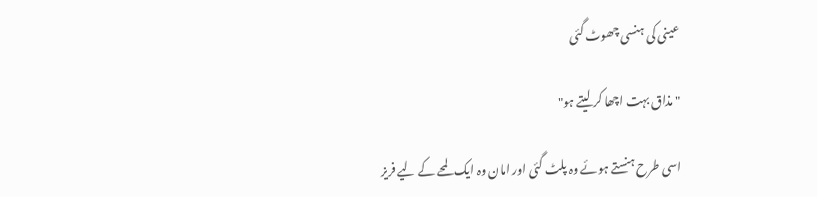عینی کی ہنسی چھوٹ گئی

" مذاق بہت اچھا کر لیتے ہو"

اسی طرح ہنستے ہوئے وہ پلٹ گئی اور امان وہ ایک لمحے کے لیے فریز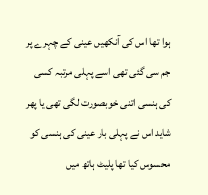ہوا تھا اس کی آنکھیں عینی کے چہرے پر جم سی گئی تھی اسے پہلی مرتبہ کسی کی ہنسی اتنی خوبصورت لگی تھی یا پھر شاید اس نے پہلی بار عینی کی ہنسی کو محسوس کیا تھا پلیٹ ہاتھ میں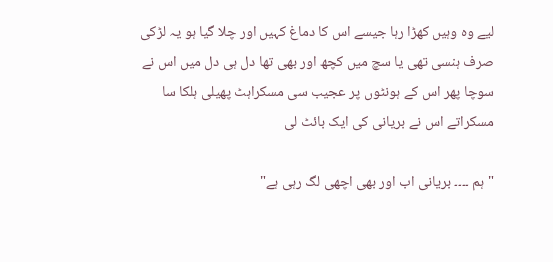لیے وہ وہیں کھڑا رہا جیسے اس کا دماغ کہیں اور چلا گیا ہو یہ لڑکی صرف ہنسی تھی یا سچ میں کچھ اور بھی تھا دل ہی دل میں اس نے سوچا پھر اس کے ہونٹوں پر عجیب سی مسکراہٹ پھیلی ہلکا سا مسکراتے اس نے بریانی کی ایک بائٹ لی

" ہم ۔۔۔۔ بریانی اب اور بھی اچھی لگ رہی ہے"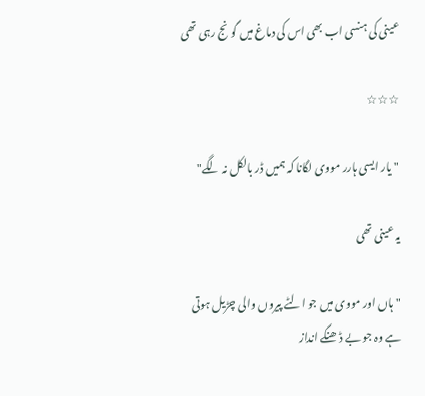عینی کی ہنسی اب بھی اس کی دماغ میں گونج رہی تھی

☆☆☆

" یار ایسی ہارر مووی لگانا کہ ہمیں ڈر بالکل نہ لگے"

یہ عینی تھی

" ہاں اور مووی میں جو الٹے پیروں والی چڑیل ہوتی ہے وہ جو بے ڈھنگے انداز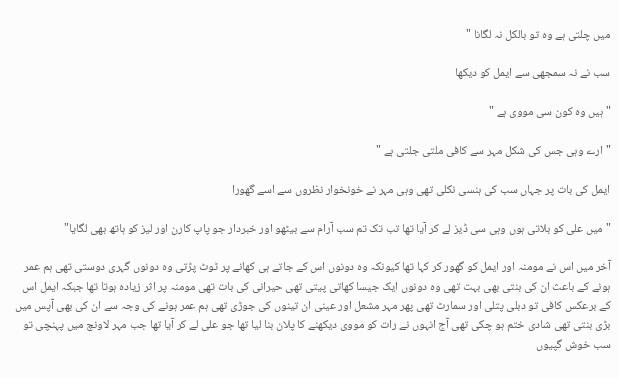میں چلتی ہے وہ تو بالکل نہ لگانا "

سب نے نہ سمجھی سے ایمل کو دیکھا

" ہیں وہ کون سی مووی ہے "

"ارے وہی جس کی شکل مہر سے کافی ملتی جلتی ہے "

ایمل کی بات پر جہاں سب کی ہنسی نکلی تھی وہی مہر نے خونخوار نظروں سے اسے گھورا

" میں علی کو بلاتی ہوں وہی سی ڈیز لے کر آیا تھا تب تک تم سب آرام سے بیٹھو اور خبردار جو پاپ کارن اور لیز کو ہاتھ بھی لگایا"

آخر میں اس نے مومنہ اور ایمل کو گھور کر کہا تھا کیونکہ وہ دونوں اس کے جاتے ہی کھانے پر ٹوٹ پڑتی وہ دونوں گہری دوستی تھی ہم عمر ہونے کے باعث ان کی بنتی بھی بہت تھی وہ دونوں ایک جیسا کھاتی پیتی تھی حیرانی کی بات تھی مومنہ پر اثر زیادہ ہوتا تھا جبکہ ایمل اس کے برعکس کافی تو دبلی پتلی اور سمارٹ تھی پھر مہر مشعل اور عینی ان تینوں کی جوڑی تھی ہم عمر ہونے کی وجہ سے ان کی بھی آپس میں بڑی بنتی تھی شادی ختم ہو چکی تھی آج انہوں نے رات کو مووی دیکھنے کا پلان بنا لیا تھا جو علی لے کر آیا تھا جب مہر لاونچ میں پہنچی تو سب خوش گپیوں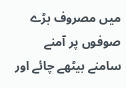میں مصروف بڑے صوفوں پر آمنے سامنے بیٹھے چائے اور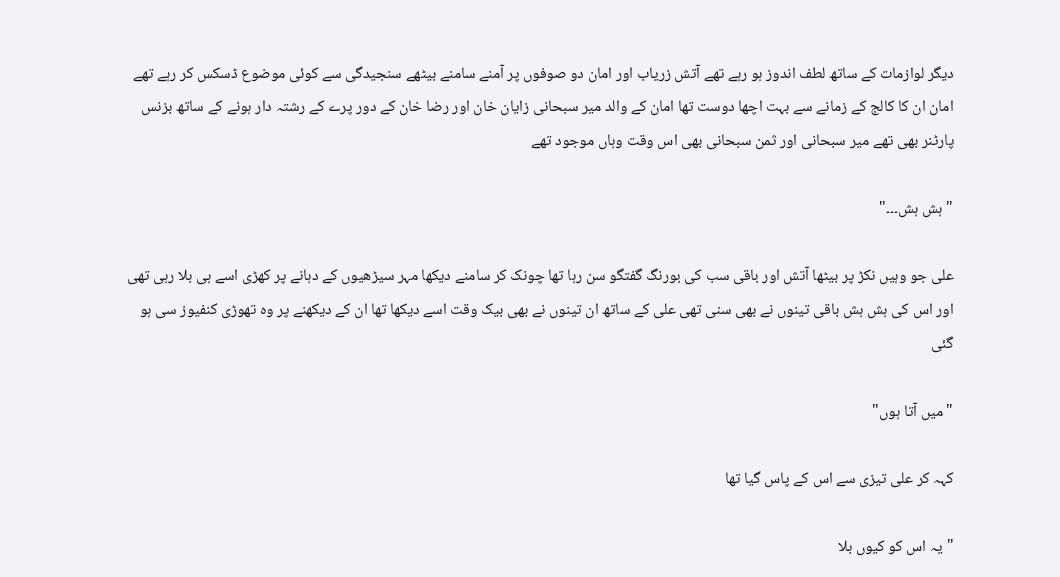دیگر لوازمات کے ساتھ لطف اندوز ہو رہے تھے آتش زریاب اور امان دو صوفوں پر آمنے سامنے بیٹھے سنجیدگی سے کوئی موضوع ڈسکس کر رہے تھے امان ان کا کالج کے زمانے سے بہت اچھا دوست تھا امان کے والد میر سبحانی زایان خان اور رضا خان کے دور پرے کے رشتہ دار ہونے کے ساتھ بزنس پارٹنر بھی تھے میر سبحانی اور ثمن سبحانی بھی اس وقت وہاں موجود تھے

" ہش ہش۔۔۔"

علی جو وہیں نکڑ پر بیٹھا آتش اور باقی سب کی بورنگ گفتگو سن رہا تھا چونک کر سامنے دیکھا مہر سیڑھیوں کے دہانے پر کھڑی اسے ہی بلا رہی تھی اور اس کی ہش ہش باقی تینوں نے بھی سنی تھی علی کے ساتھ ان تینوں نے بھی بیک وقت اسے دیکھا تھا ان کے دیکھنے پر وہ تھوڑی کنفیوز سی ہو گئی

"میں آتا ہوں"

کہہ کر علی تیزی سے اس کے پاس گیا تھا

"یہ اس کو کیوں بلا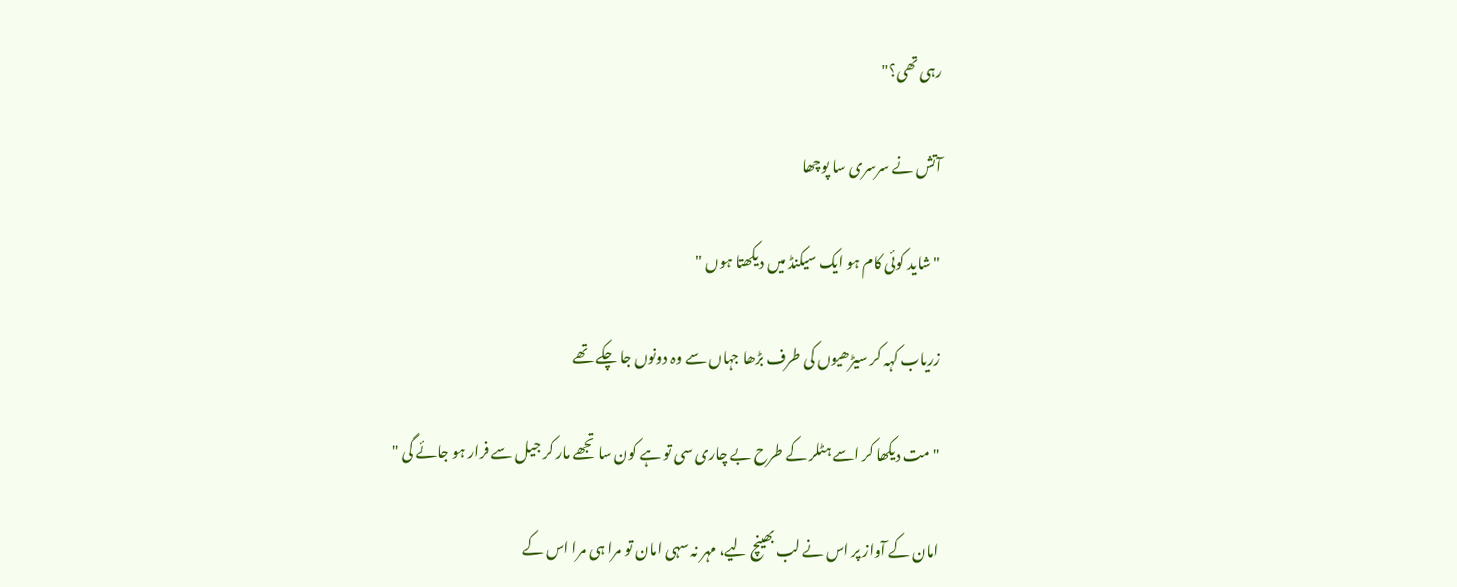رہی تھی؟"

آتش نے سرسری سا پوچھا

" شاید کوئی کام ہو ایک سیکنڈ میں دیکھتا ہوں "

زریاب کہہ کر سیڑھیوں کی طرف بڑھا جہاں سے وہ دونوں جا چکے تھے

"مت دیکھا کر اسے ہٹلر کے طرح بے چاری سی تو ہے کون سا تجھے مار کر جیل سے فرار ہو جائے گی "

امان کے آواز پر اس نے لب بھینچ لیے، مہر نہ سہی امان تو مرا ہی مرا اس کے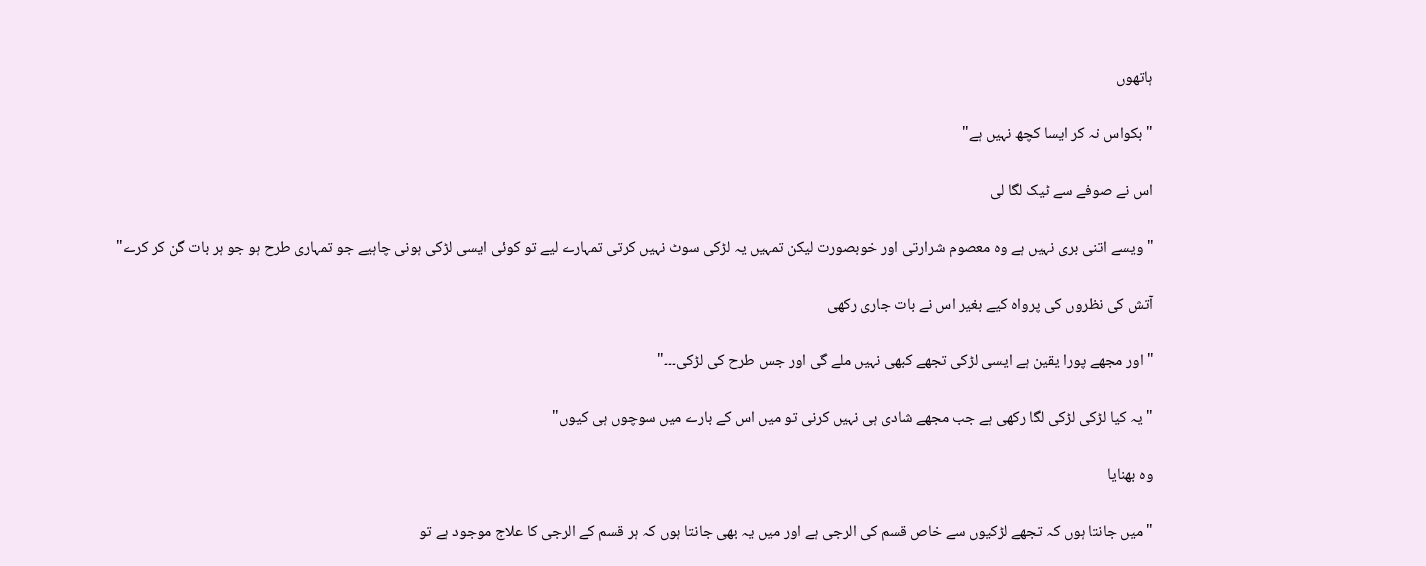ہاتھوں

" بکواس نہ کر ایسا کچھ نہیں ہے"

اس نے صوفے سے ٹیک لگا لی

" ویسے اتنی بری نہیں ہے وہ معصوم شرارتی اور خوبصورت لیکن تمہیں یہ لڑکی سوٹ نہیں کرتی تمہارے لیے تو کوئی ایسی لڑکی ہونی چاہیے جو تمہاری طرح ہو جو ہر بات گن کر کرے"

آتش کی نظروں کی پرواہ کیے بغیر اس نے بات جاری رکھی

"اور مجھے پورا یقین ہے ایسی لڑکی تجھے کبھی نہیں ملے گی اور جس طرح کی لڑکی۔۔۔"

" یہ کیا لڑکی لڑکی لگا رکھی ہے جب مجھے شادی ہی نہیں کرنی تو میں اس کے بارے میں سوچوں ہی کیوں"

وہ بھنایا

"میں جانتا ہوں کہ تجھے لڑکیوں سے خاص قسم کی الرجی ہے اور میں یہ بھی جانتا ہوں کہ ہر قسم کے الرجی کا علاج موجود ہے تو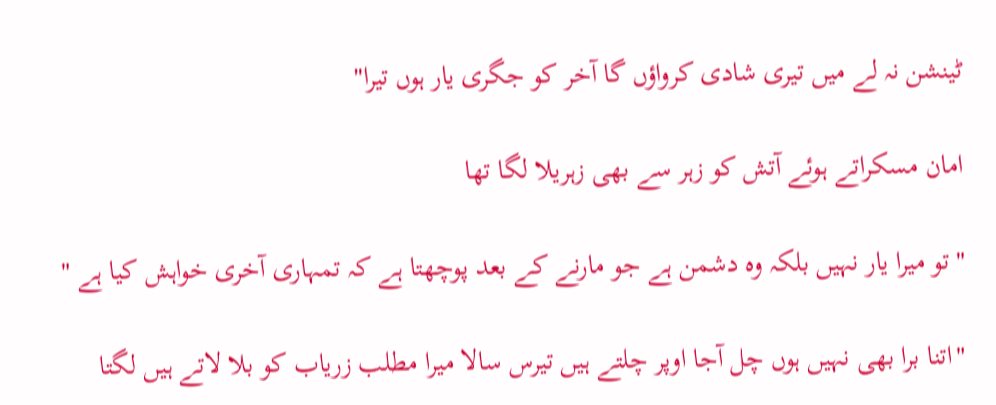ٹینشن نہ لے میں تیری شادی کرواؤں گا آخر کو جگری یار ہوں تیرا"

امان مسکراتے ہوئے آتش کو زہر سے بھی زہریلا لگا تھا

"تو میرا یار نہیں بلکہ وہ دشمن ہے جو مارنے کے بعد پوچھتا ہے کہ تمہاری آخری خواہش کیا ہے "

"اتنا برا بھی نہیں ہوں چل آجا اوپر چلتے ہیں تیرس سالا میرا مطلب زریاب کو بلا لاتے ہیں لگتا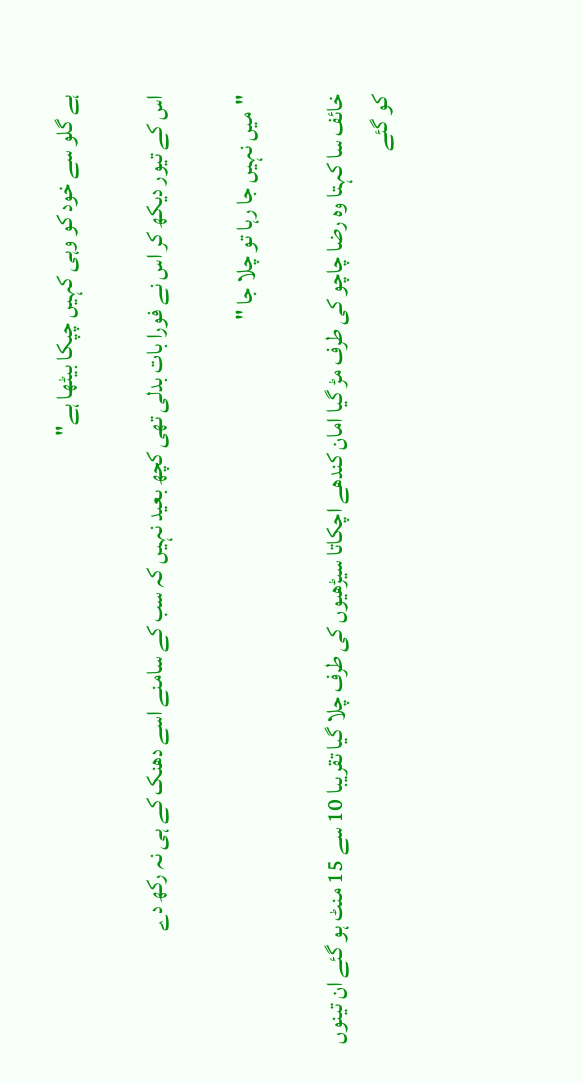ہے گلو سے خود کو وہی کہیں چپکا بیٹھا ہے"

اس کے تیور دیکھ کر اس نے فورا بات بدلی تھی کچھ بعید نہیں کہ سب کے سامنے اسے دھنک کے ہی نہ رکھ دے

"میں نہیں جا رہا تو چلا جا "

خائف سا کہتا وہ رضا چاچو کی طرف مڑ گیا امان کندھے اچکاتا سیڑھیوں کی طرف چلا گیا تقریبا 10 سے 15 منٹ ہو گئے ان تینوں کو گئے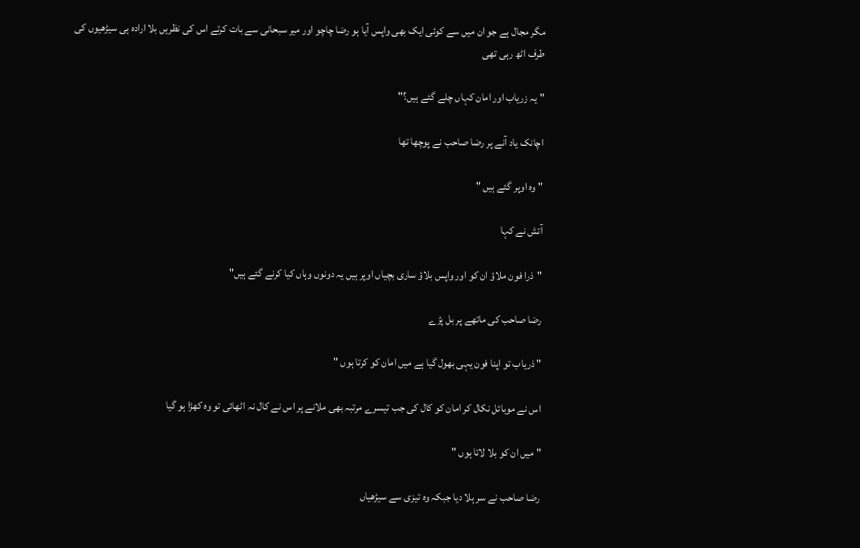مگر مجال ہے جو ان میں سے کوئی ایک بھی واپس آیا ہو رضا چاچو اور میر سبحانی سے بات کرتے اس کی نظریں بلا ارادہ ہی سیڑھیوں کی طرف اٹھ رہی تھی

" یہ زریاب اور امان کہاں چلے گئے ہیں؟"

اچانک یاد آنے پر رضا صاحب نے پوچھا تھا

" وہ اوپر گئے ہیں "

آتش نے کہا

"ذرا فون ملاؤ ان کو اور واپس بلاؤ ساری بچیاں اوپر ہیں یہ دونوں وہاں کیا کرنے گئے ہیں"

رضا صاحب کی ماتھے پر بل پڑے

" ذریاب تو اپنا فون یہی بھول گیا ہے میں امان کو کرتا ہوں "

اس نے موبائل نکال کر امان کو کال کی جب تیسرے مرتبہ بھی ملانے پر اس نے کال نہ اٹھائی تو وہ کھڑا ہو گیا

" میں ان کو بلا لاتا ہوں "

رضا صاحب نے سر ہلا دیا جبکہ وہ تیزی سے سیڑھیاں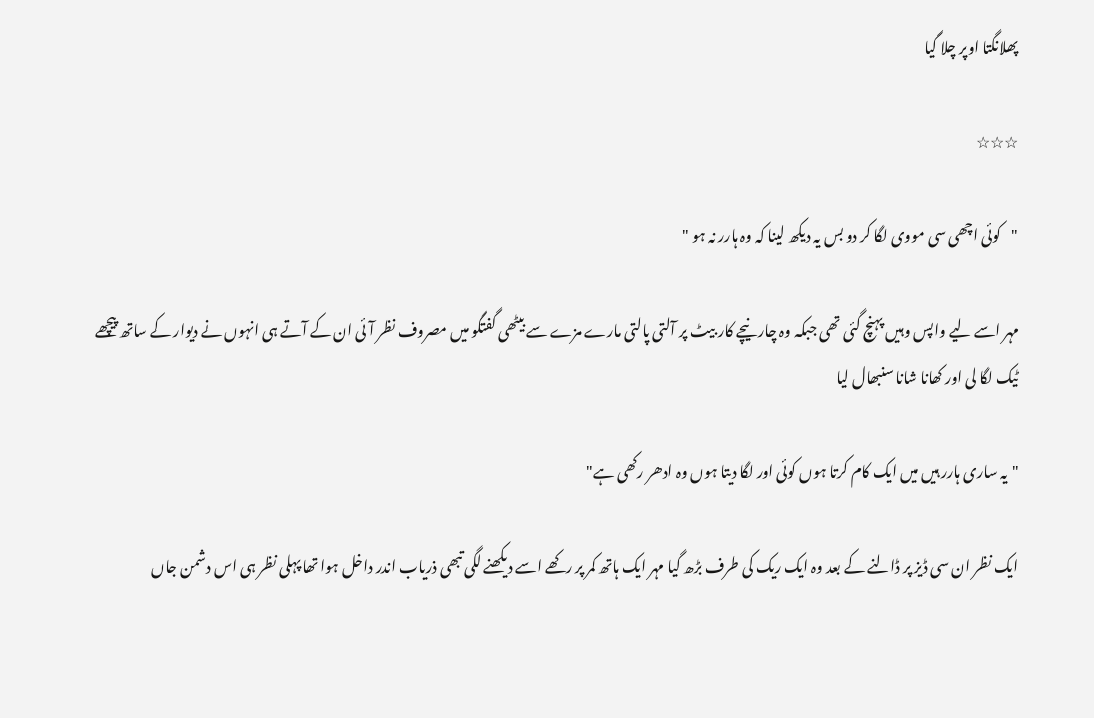پھلانگتا اوپر چلا گیا

☆☆☆

"کوئی اچھی سی مووی لگا کر دو بس یہ دیکھ لینا کہ وہ ہارر نہ ہو "

مہر اسے لیے واپس وہیں پہنچ گئی تھی جبکہ وہ چار نیچے کار بیٹ پر آلتی پالتی مارے مزے سے بیٹھی گفتگو میں مصروف نظر آئی ان کے آتے ہی انہوں نے دیوار کے ساتھ پیچھے ٹیک لگا لی اور کھانا شانا سنبھال لیا

"یہ ساری ہارر ہیں میں ایک کام کرتا ہوں کوئی اور لگا دیتا ہوں وہ ادھر رکھی ہے"

ایک نظر ان سی ڈیز پر ڈالنے کے بعد وہ ایک ریک کی طرف بڑھ گیا مہر ایک ہاتھ کمر پر رکھے اسے دیکھنے لگی تبھی ذریاب اندر داخل ہوا تھا پہلی نظر ہی اس دشمن جاں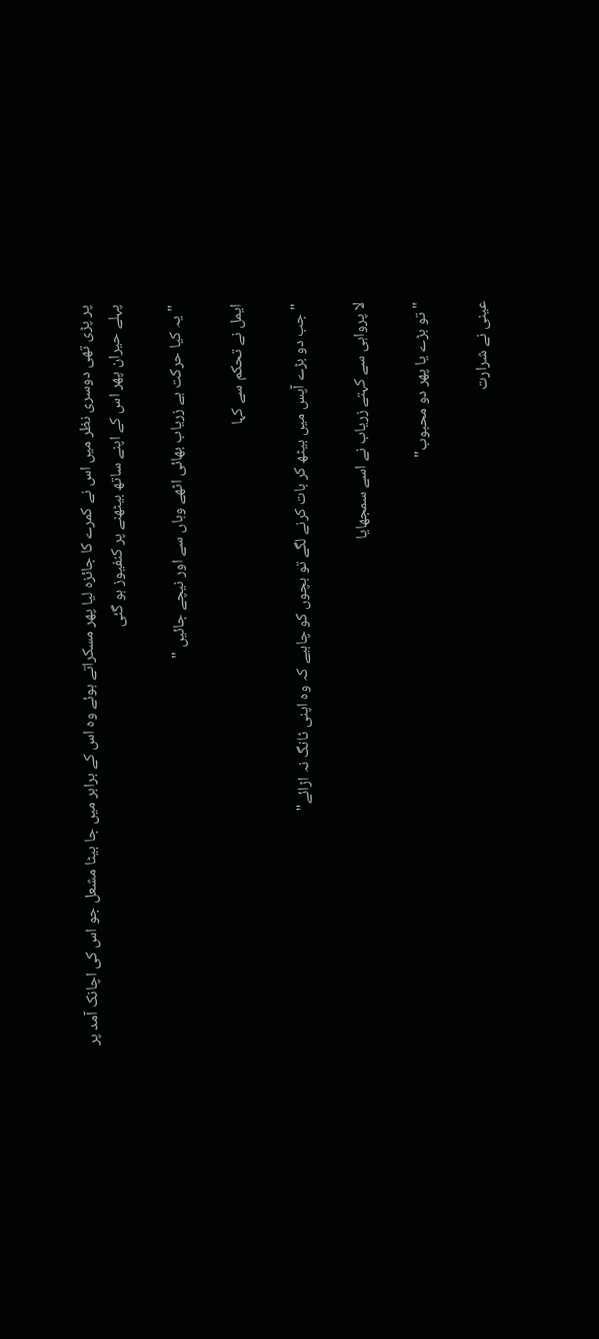پر پڑی تھی دوسری نظر میں اس نے کمرے کا جائزہ لیا پھر مسکراتے ہوئے وہ اس کے برابر میں جا بیٹا مشعل جو اس کی اچانک آمد پر پہلے حیران پھر اس کے اپنے ساتھ بیٹھنے پر کنفیوز ہو گئی

"یہ کیا حرکت ہے زریاب بھائی اٹھے وہاں سے اور نیچے جائیں "

ایمل نے تحکم سے کہا

" جب دو بڑے آپس میں بیٹھ کر بات کرنے لگے تو بچوں کو چاہیے کہ وہ اپنی ٹانگ نہ اڑائے"

لا پرواہی سے کہتے زریاب نے اسے سمجھایا

" تو بڑے یا پھر دو محبوب"

عینی نے شرارت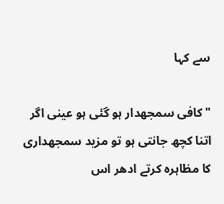سے کہا

" کافی سمجھدار ہو گئی ہو عینی اگر اتنا کچھ جانتی ہو تو مزید سمجھداری کا مظاہرہ کرتے ادھر اس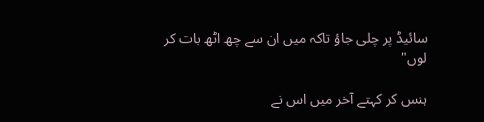سائیڈ پر چلی جاؤ تاکہ میں ان سے چھ اٹھ بات کر لوں"

ہنس کر کہتے آخر میں اس نے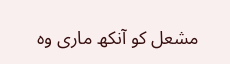مشعل کو آنکھ ماری وہ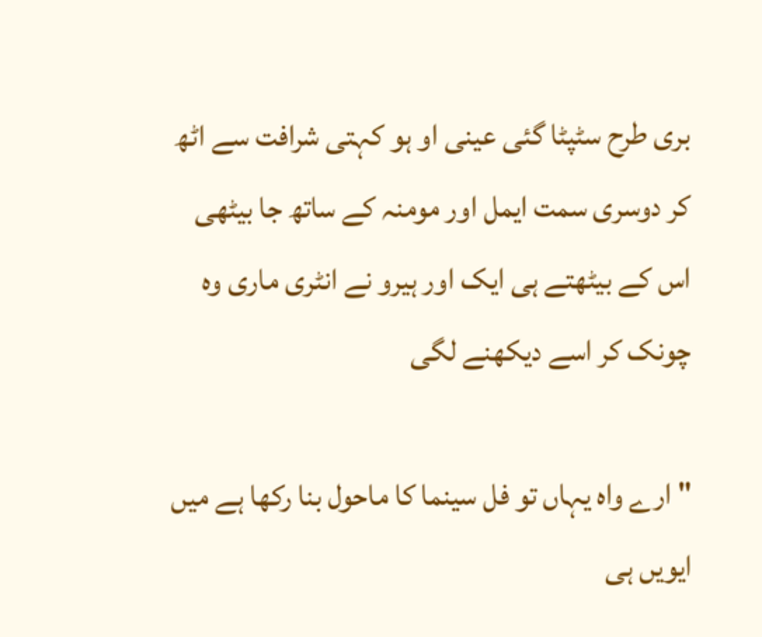بری طرح سٹپٹا گئی عینی او ہو کہتی شرافت سے اٹھ کر دوسری سمت ایمل اور مومنہ کے ساتھ جا بیٹھی اس کے بیٹھتے ہی ایک اور ہیرو نے انٹری ماری وہ چونک کر اسے دیکھنے لگی

" ارے واہ یہاں تو فل سینما کا ماحول بنا رکھا ہے میں ایویں ہی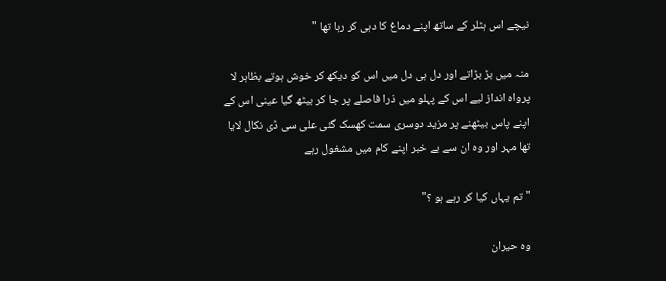نیچے اس ہٹلر کے ساتھ اپنے دماغ کا دہی کر رہا تھا "

منہ میں بڑ بڑاتے اور دل ہی دل میں اس کو دیکھ کر خوش ہوتے بظاہر لا پرواہ انداز لیے اس کے پہلو میں ذرا فاصلے پر جا کر بیٹھ گیا عینی اس کے اپنے پاس بیٹھنے پر مزید دوسری سمت کھسک گئی علی سی ڈی نکال لایا تھا مہر اور وہ ان سے بے خبر اپنے کام میں مشغول رہے

"تم یہاں کیا کر رہے ہو ؟"

وہ حیران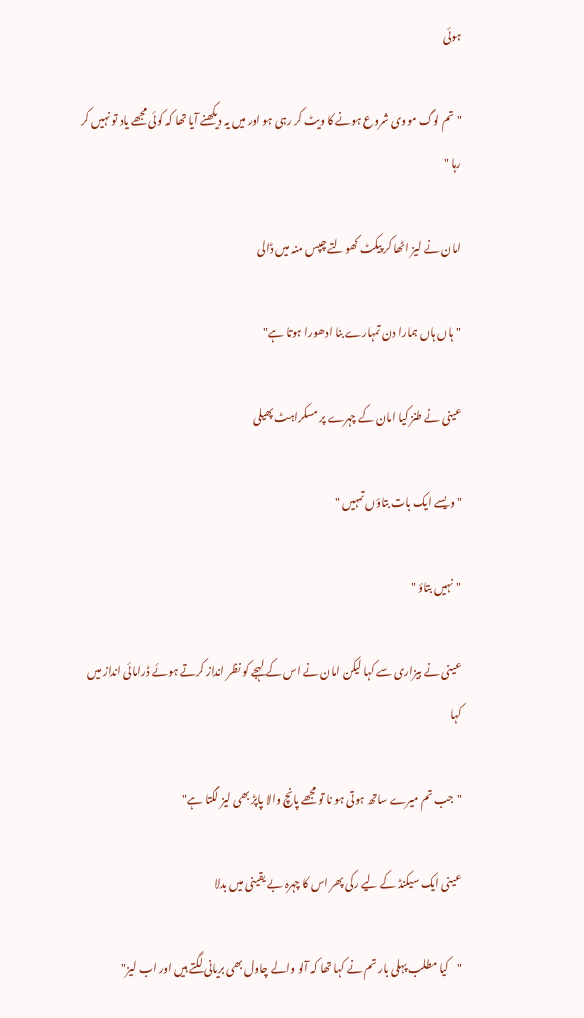ہوئی

"تم لوگ مووی شروع ہونے کا ویٹ کر رہی ہو اور میں یہ دیکھنے آیا تھا کہ کوئی مجھے یاد تو نہیں کر رہا "

امان نے لیز اٹھا کر پیکٹ کھولتے چپس منہ میں ڈالی

"ہاں ہاں ہمارا دن تمہارے بنا ادھورا ہوتا ہے"

عینی نے طنز کیا امان کے چہرے پر مسکراہٹ پھیلی

" ویسے ایک بات بتاؤں تمہیں "

"نہیں بتاؤ "

عینی نے بیزاری سے کہا لیکن امان نے اس کے لہجے کو نظر انداز کرتے ہوئے ڈرامائی انداز میں کہا

"جب تم میرے ساتھ ہوتی ہو نا تو مجھے پانچ والا پاپڑ بھی لیز لگتا ہے"

عینی ایک سیکنڈ کے لیے رکی پھر اس کا چہرہ بے یقینی میں بدلا

"کیا مطلب پہلی بار تم نے کہا تھا کہ آلو والے چاول بھی بریانی لگتے ہیں اور اب لیز"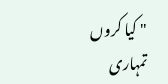" کیا کروں تمہاری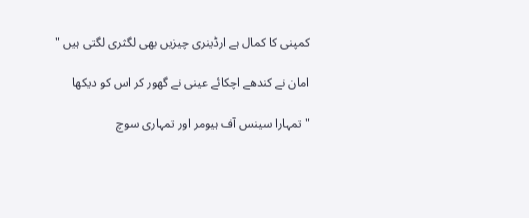کمپنی کا کمال ہے ارڈینری چیزیں بھی لگثری لگتی ہیں "

امان نے کندھے اچکائے عینی نے گھور کر اس کو دیکھا

"تمہارا سینس آف ہیومر اور تمہاری سوچ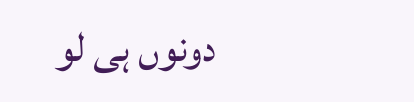دونوں ہی لو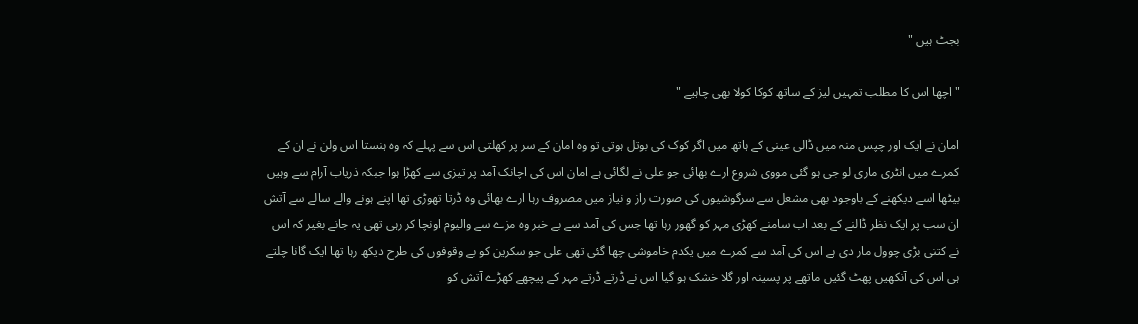بجٹ ہیں "

"اچھا اس کا مطلب تمہیں لیز کے ساتھ کوکا کولا بھی چاہیے "

امان نے ایک اور چپس منہ میں ڈالی عینی کے ہاتھ میں اگر کوک کی بوتل ہوتی تو وہ امان کے سر پر کھلتی اس سے پہلے کہ وہ ہنستا اس ولن نے ان کے کمرے میں انٹری ماری لو جی ہو گئی مووی شروع ارے بھائی جو علی نے لگائی ہے امان اس کی اچانک آمد پر تیزی سے کھڑا ہوا جبکہ ذریاب آرام سے وہیں بیٹھا اسے دیکھنے کے باوجود بھی مشعل سے سرگوشیوں کی صورت راز و نیاز میں مصروف رہا ارے بھائی وہ ڈرتا تھوڑی تھا اپنے ہونے والے سالے سے آتش ان سب پر ایک نظر ڈالنے کے بعد اب سامنے کھڑی مہر کو گھور رہا تھا جس کی آمد سے بے خبر وہ مزے سے والیوم اونچا کر رہی تھی یہ جانے بغیر کہ اس نے کتنی بڑی چوول مار دی ہے اس کی آمد سے کمرے میں یکدم خاموشی چھا گئی تھی علی جو سکرین کو بے وقوفوں کی طرح دیکھ رہا تھا ایک گانا چلتے ہی اس کی آنکھیں پھٹ گئیں ماتھے پر پسینہ اور گلا خشک ہو گیا اس نے ڈرتے ڈرتے مہر کے پیچھے کھڑے آتش کو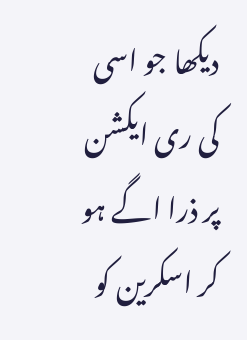دیکھا جو اسی کی ری ایکشن پر ذرا اگے ہو کر اسکرین کو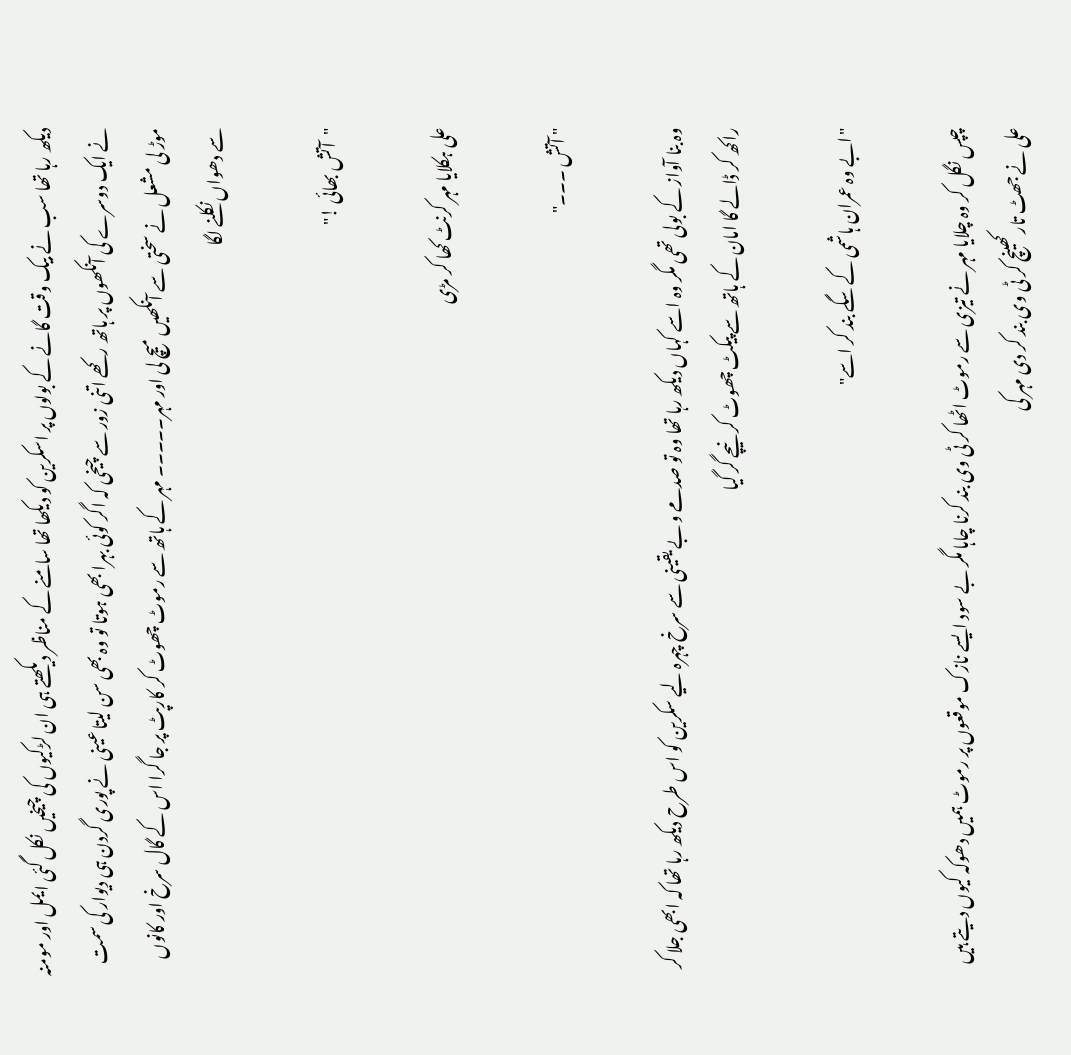دیکھ رہا تھا سب نے بیک وقت گانے کے بولوں پر اسکرین کو دیکھا تھا سامنے کے مناظر دیکھتے ہی ان لڑکیوں کی چیخیں نکل گئی ایمل اور مومنہ نے ایک دوسرے کی آنکھوں پر ہاتھ رکھے اتنی زور سے چیخی کہ اگر کوئی بہرا بھی ہوتا تو وہ بھی سن لیتا عینی نے پوری گردن ہی دیوار کی سمت موڑ لی مشعل نے سختی سے آنکھیں میچ لی اور مہر۔۔۔۔۔ مہر کے ہاتھ سے رموٹ چھوٹ کر کارپٹ پر جا گرا اس کے گال سرخ اور کانوں سے دھواں نکلنے لگا

"آتش بھائی !"

علی ہکلایا مہر کرنٹ کھا کر مڑی

" آتش ۔۔۔"

وہ بنا آواز کے بولی تھی مگر وہ اسے کہاں دیکھ رہا تھا وہ تو صدمے و بے یقینی سے سرخ چہرہ لیے سکرین کو اس طرح دیکھ رہا تھا کہ ابھی جلا کر راکھ کر ڈالے گا امان کے ہاتھ سے پیکٹ چھوٹ کر نیچے گر گیا

"ابے وہ عمران ہاشمی کے سگے بند کر اسے"

چپس نگل کر وہ چلایا مہر نے تیزی سے رموٹ اٹھا کر ٹی وی بند کرنا چاہا مگر بے سود ایسے نازک موقعوں پر رموٹ ہمیں دھوکہ کیوں دیتے ہیں علی نے جھٹ تار کھینچ کر ٹی وی بند کر دی مہر کی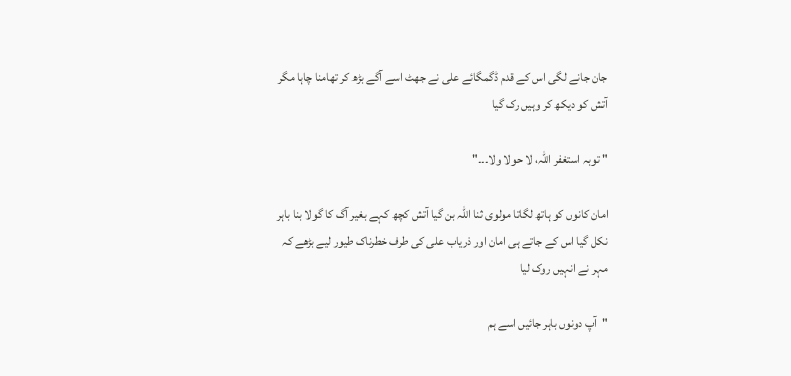جان جانے لگی اس کے قدم ڈگمگائے علی نے جھٹ اسے آگے بڑھ کر تھامنا چاہا مگر آتش کو دیکھ کر وہیں رک گیا

" توبہ استغفر اللہ، لا حولا ولا۔۔۔"

امان کانوں کو ہاتھ لگاتا مولوی ثنا اللہ بن گیا آتش کچھ کہے بغیر آگ کا گولا بنا باہر نکل گیا اس کے جاتے ہی امان اور ذریاب علی کی طرف خطرناک طیور لیے بڑھے کہ مہر نے انہیں روک لیا

"آپ دونوں باہر جائیں اسے ہم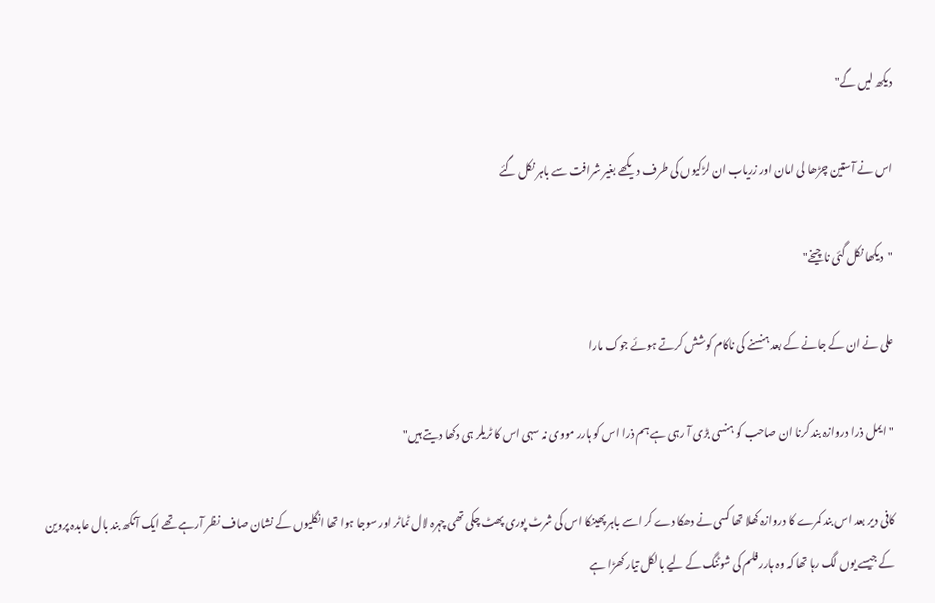دیکھ لیں گے"

اس نے آستین چڑھا لی امان اور زریاب ان لڑکیوں کی طرف دیکھے بغیر شرافت سے باہر نکل گئے

"دیکھا نکل گئی نا چیخے"

علی نے ان کے جانے کے بعد ہنسنے کی ناکام کوشش کرتے ہوئے جوک مارا

"ایمل ذرا دروازہ بند کرنا ان صاحب کو ہنسی بڑی آ رہی ہے ہم ذرا اس کو ہارر مووی نہ سہی اس کا ٹریلر ہی دکھا دیتے ہیں"

کافی دیر بعد اس بند کمرے کا دروازہ کھلا تھا کسی نے دھکا دے کر اسے باہر پھینکا اس کی شرٹ پوری پھٹ چکی تھی چہرہ لال ٹماٹر اور سوجا ہوا تھا انگلیوں کے نشان صاف نظر آرہے تھے ایک آنکھ بند بال عابدہ پروین کے جیسے یوں لگ رہا تھا کہ وہ ہارر فلم کی شوٹنگ کے لیے بالکل تیار کھڑا ہے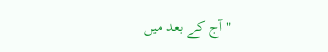" آج کے بعد میں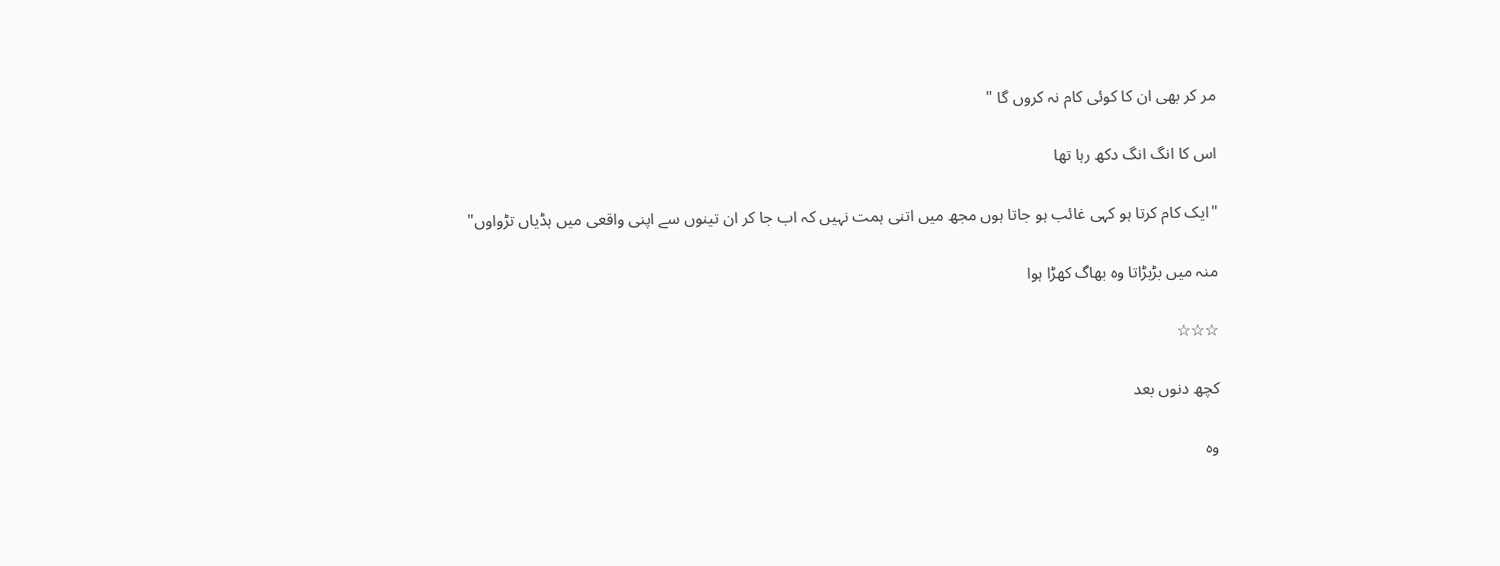مر کر بھی ان کا کوئی کام نہ کروں گا "

اس کا انگ انگ دکھ رہا تھا

"ایک کام کرتا ہو کہی غائب ہو جاتا ہوں مجھ میں اتنی ہمت نہیں کہ اب جا کر ان تینوں سے اپنی واقعی میں ہڈیاں تڑواوں"

منہ میں بڑبڑاتا وہ بھاگ کھڑا ہوا

☆☆☆

کچھ دنوں بعد

وہ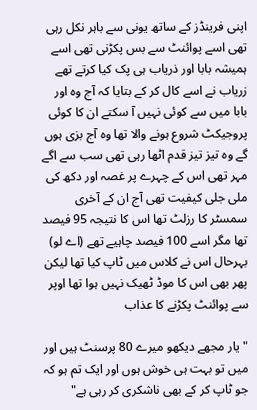اپنی فرینڈز کے ساتھ یونی سے باہر نکل رہی تھی اسے پوائنٹ سے بس پکڑنی تھی اسے ہمیشہ بابا اور ذریاب ہی پک کیا کرتے تھے زریاب نے اسے کال کر کے بتایا کہ آج وہ اور بابا میں سے کوئی نہیں آ سکتے ان کا کوئی پروجیکٹ شروع ہونے والا تھا وہ آج بزی ہوں گے وہ تیز تیز قدم اٹھا رہی تھی سب سے اگے مہر تھی اس کے چہرے پر غصہ اور دکھ کی ملی جلی کیفیت تھی آج ان کے آخری سمسٹر کا رزلٹ تھا اس کا نتیجہ 95 فیصد تھا مگر اسے 100 فیصد چاہیے تھے (اے لو) بہرحال اس نے کلاس میں ٹاپ کیا تھا لیکن پھر بھی اس کا موڈ ٹھیک نہیں ہوا تھا اوپر سے پوائنٹ پکڑنے کا عذاب

" یار مجھے دیکھو میرے 80 پرسنٹ ہیں اور میں تو بہت ہی خوش ہوں اور ایک تم ہو کہ جو ٹاپ کر کے بھی ناشکری کر رہی ہے"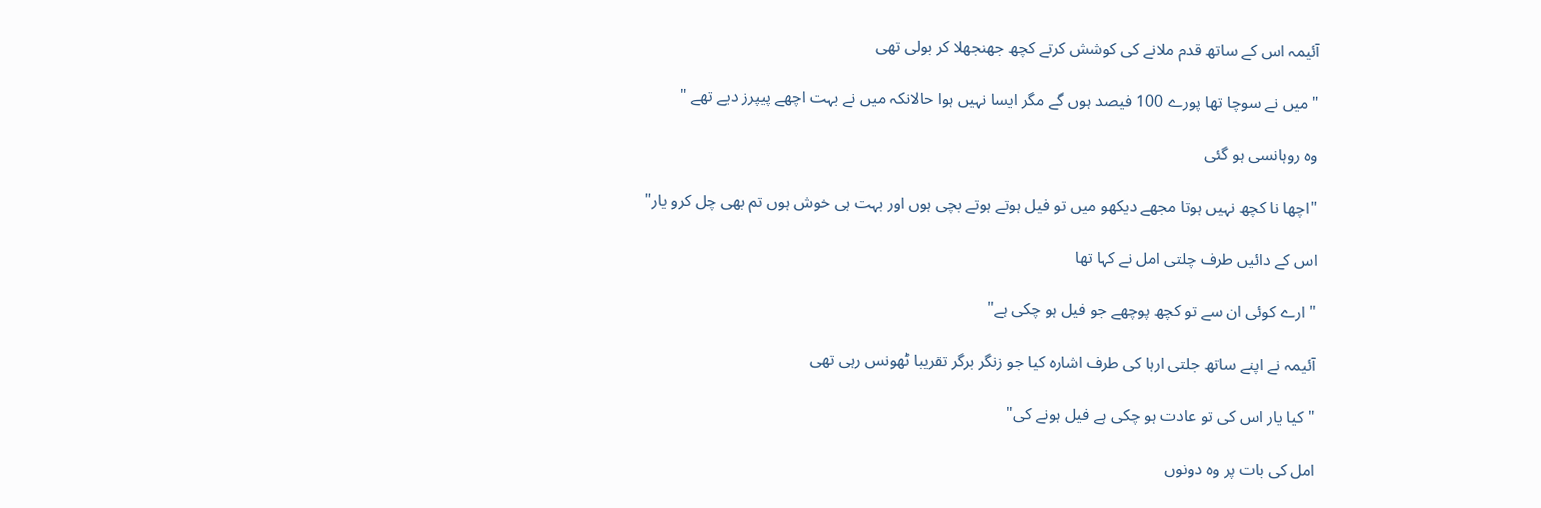آئیمہ اس کے ساتھ قدم ملانے کی کوشش کرتے کچھ جھنجھلا کر بولی تھی

"میں نے سوچا تھا پورے 100 فیصد ہوں گے مگر ایسا نہیں ہوا حالانکہ میں نے بہت اچھے پیپرز دیے تھے "

وہ روہانسی ہو گئی

"اچھا نا کچھ نہیں ہوتا مجھے دیکھو میں تو فیل ہوتے ہوتے بچی ہوں اور بہت ہی خوش ہوں تم بھی چل کرو یار"

اس کے دائیں طرف چلتی امل نے کہا تھا

" ارے کوئی ان سے تو کچھ پوچھے جو فیل ہو چکی ہے"

آئیمہ نے اپنے ساتھ جلتی ارہا کی طرف اشارہ کیا جو زنگر برگر تقریبا ٹھونس رہی تھی

"کیا یار اس کی تو عادت ہو چکی ہے فیل ہونے کی"

امل کی بات پر وہ دونوں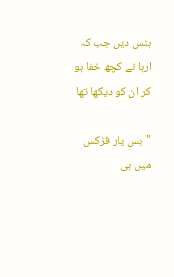ہنس دیں جب کہ ارہا نے کچھ خفا ہو کر ان کو دیکھا تھا

"بس یار فزکس میں ہی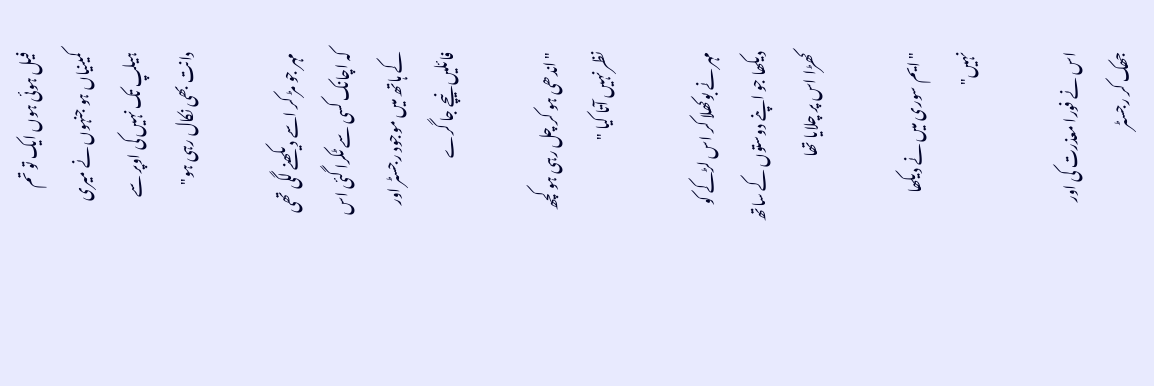فیل ہوئی ہوں ایک تو تم کمینیاں ہو جنہوں نے میری ہیلپ تک نہیں کی اوپر سے دانت بھی نکال رہی ہو"

مہر جو مڑ کر اسے دیکھنے لگی تھی کہ اچانک کسی سے ٹکرا گئی اس کے ہاتھ میں موجود رجسٹر اور فائلیں نیچے جا گرے

" اندھی ہو کر چل رہی ہو کچھ نظر نہیں آتا کیا "

مہر نے بوکھلا کر اس لڑکے کو دیکھا جو اپنے دوستوں کے ساتھ کھڑا اس پر چلایا تھا

"ایم سوری میں نے دیکھا نہیں"

اس نے فورا معذرت کی اور جھک کر رجسٹر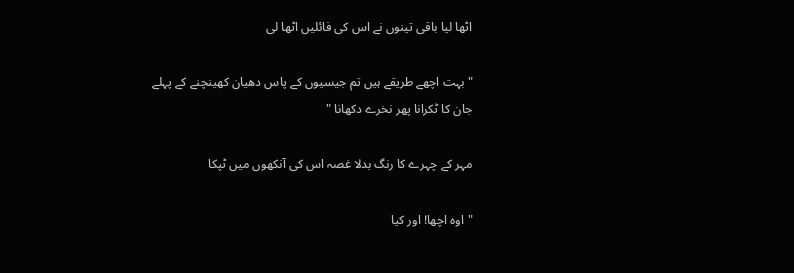اٹھا لیا باقی تینوں نے اس کی فائلیں اٹھا لی

" بہت اچھے طریقے ہیں تم جیسیوں کے پاس دھیان کھینچنے کے پہلے جان کا ٹکرانا پھر نخرے دکھانا "

مہر کے چہرے کا رنگ بدلا غصہ اس کی آنکھوں میں ٹپکا

"اوہ اچھا! اور کیا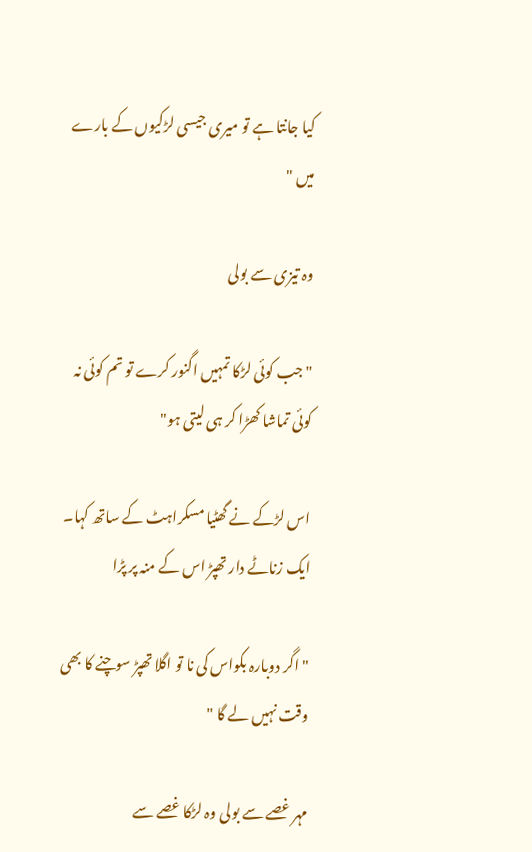کیا جانتا ہے تو میری جیسی لڑکیوں کے بارے میں "

وہ تیزی سے بولی

" جب کوئی لڑکا تمہیں اگنور کرے تو تم کوئی نہ کوئی تماشا کھڑا کر ہی لیتی ہو"

اس لڑکے نے گھٹیا مسکراہٹ کے ساتھ کہا۔ ایک زناٹے دار تھپڑ اس کے منہ پر پڑا

" اگر دوبارہ بکواس کی نا تو اگلا تھپڑ سوچنے کا بھی وقت نہیں لے گا "

مہر غصے سے بولی وہ لڑکا غصے سے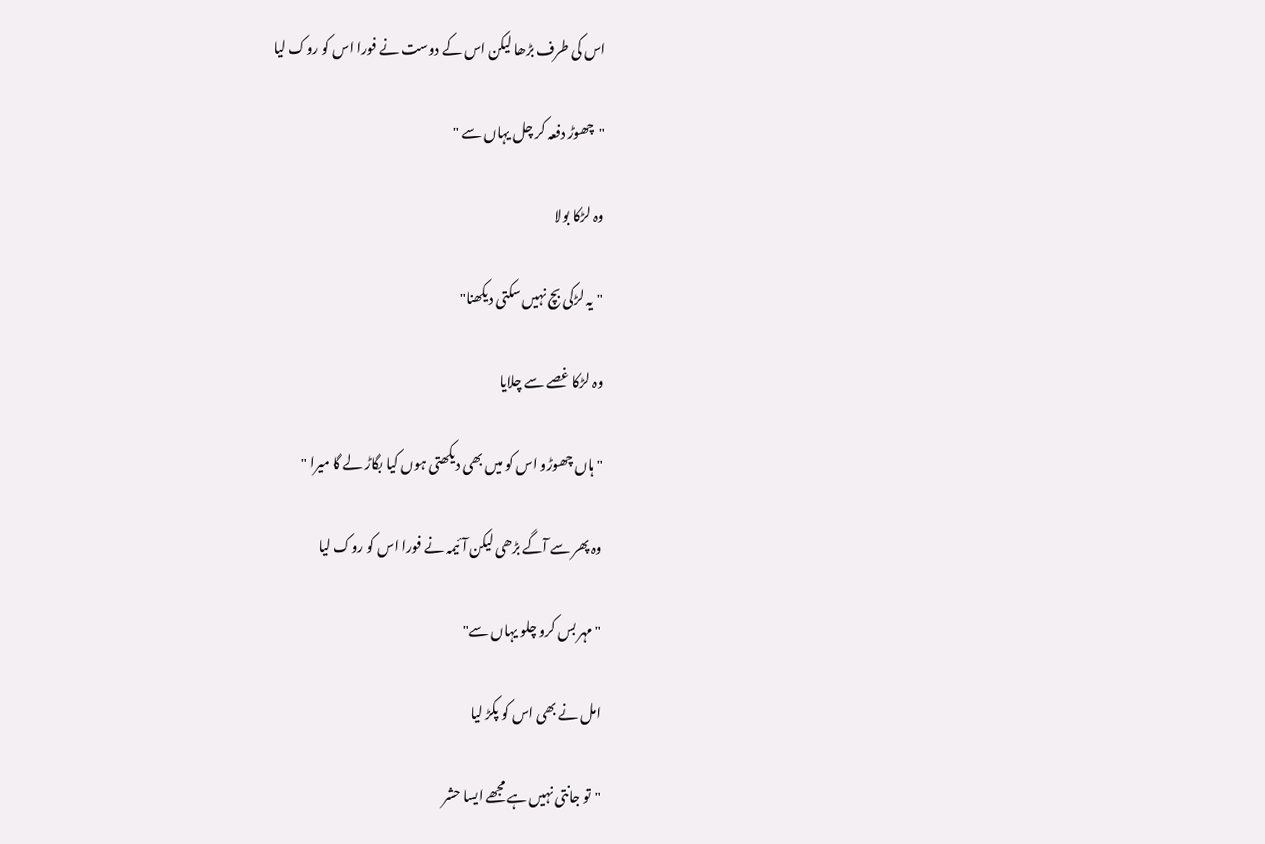اس کی طرف بڑھا لیکن اس کے دوست نے فورا اس کو روک لیا

"چھوڑ دفعہ کر چل یہاں سے "

وہ لڑکا بولا

"یہ لڑکی بچ نہیں سکتی دیکھنا"

وہ لڑکا غصے سے چلایا

" ہاں چھوڑو اس کو میں بھی دیکھتی ہوں کیا بگاڑ لے گا میرا "

وہ پھر سے آگے بڑھی لیکن آئیمہ نے فورا اس کو روک لیا

" مہر بس کرو چلو یہاں سے"

امل نے بھی اس کو پکڑ لیا

"تو جانتی نہیں ہے مجھے ایسا حشر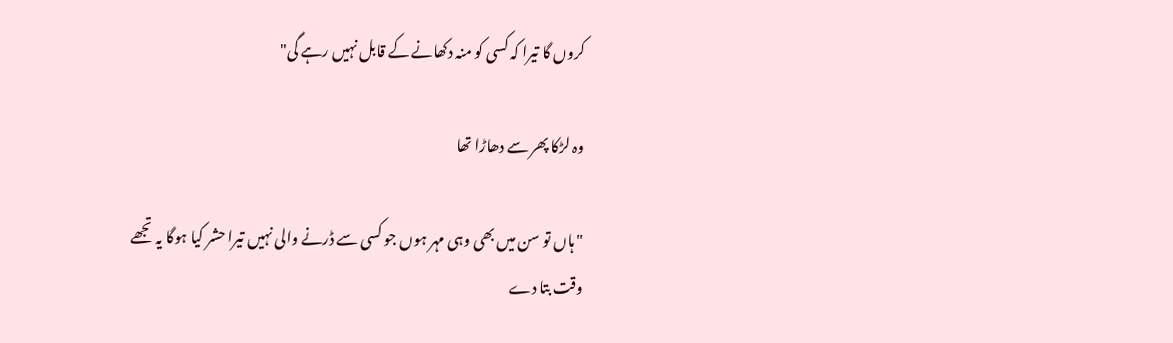کروں گا تیرا کہ کسی کو منہ دکھانے کے قابل نہیں رہے گی"

وہ لڑکا پھر سے دھاڑا تھا

" ہاں تو سن میں بھی وہی مہر ہوں جو کسی سے ڈرنے والی نہیں تیرا حشر کیا ہوگا یہ تجھے وقت بتا دے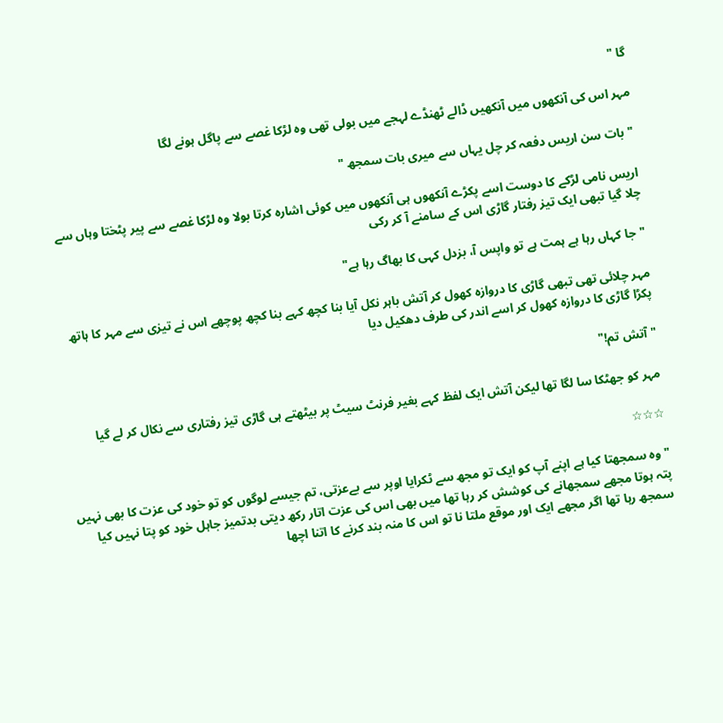گا "

مہر اس کی آنکھوں میں آنکھیں ڈالے ٹھنڈے لہجے میں بولی تھی وہ لڑکا غصے سے پاگل ہونے لگا

" بات سن اریس دفعہ کر چل یہاں سے میری بات سمجھ "

اریس نامی لڑکے کا دوست اسے پکڑے آنکھوں ہی آنکھوں میں کوئی اشارہ کرتا بولا وہ لڑکا غصے سے پیر پٹختا وہاں سے چلا گیا تبھی ایک تیز رفتار گاڑی اس کے سامنے آ کر رکی

" جا کہاں رہا ہے ہمت ہے تو واپس آ، بزدل کہی کا بھاگ رہا ہے"

مہر چلائی تھی تبھی گاڑی کا دروازہ کھول کر آتش باہر نکل آیا بنا کچھ کہے بنا کچھ پوچھے اس نے تیزی سے مہر کا ہاتھ پکڑا گاڑی کا دروازہ کھول کر اسے اندر کی طرف دھکیل دیا

" آتش تم!"

مہر کو جھٹکا سا لگا تھا لیکن آتش ایک لفظ کہے بغیر فرنٹ سیٹ پر بیٹھتے ہی گاڑی تیز رفتاری سے نکال کر لے گیا

☆☆☆

" وہ سمجھتا کیا ہے اپنے آپ کو ایک تو مجھ سے ٹکرایا اوپر سے بےعزتی، تم جیسے لوگوں کو تو خود کی عزت کا بھی نہیں پتہ ہوتا مجھے سمجھانے کی کوشش کر رہا تھا میں بھی اس کی عزت اتار رکھ دیتی بدتمیز جاہل خود کو پتا نہیں کیا سمجھ رہا تھا اگر مجھے ایک اور موقع ملتا نا تو اس کا منہ بند کرنے کا اتنا اچھا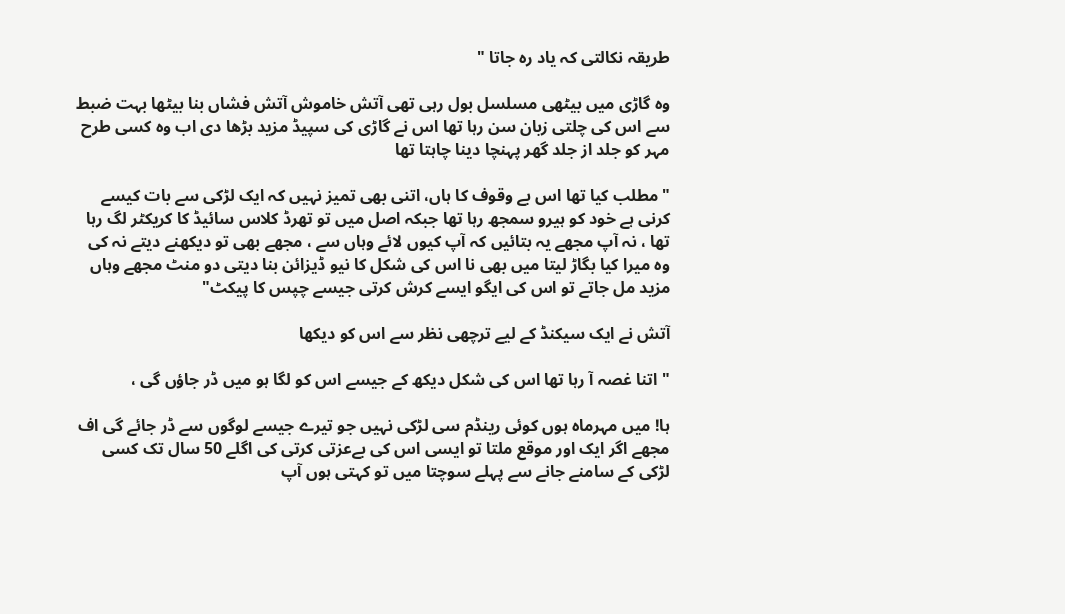طریقہ نکالتی کہ یاد رہ جاتا "

وہ گاڑی میں بیٹھی مسلسل بول رہی تھی آتش خاموش آتش فشاں بنا بیٹھا بہت ضبط سے اس کی چلتی زبان سن رہا تھا اس نے گاڑی کی سپیڈ مزید بڑھا دی اب وہ کسی طرح مہر کو جلد از جلد گھر پہنچا دینا چاہتا تھا

" مطلب کیا تھا اس بے وقوف کا ہاں، اتنی بھی تمیز نہیں کہ ایک لڑکی سے بات کیسے کرنی ہے خود کو ہیرو سمجھ رہا تھا جبکہ اصل میں تو تھرڈ کلاس سائیڈ کا کریکٹر لگ رہا تھا ، نہ آپ مجھے یہ بتائیں کہ آپ کیوں لائے وہاں سے ، مجھے بھی تو دیکھنے دیتے نہ کی وہ میرا کیا بگاڑ لیتا میں بھی نا اس کی شکل کا نیو ڈیزائن بنا دیتی دو منٹ مجھے وہاں مزید مل جاتے تو اس کی ایگو ایسے کرش کرتی جیسے چپس کا پیکٹ"

آتش نے ایک سیکنڈ کے لیے ترچھی نظر سے اس کو دیکھا

" اتنا غصہ آ رہا تھا اس کی شکل دیکھ کے جیسے اس کو لگا ہو میں ڈر جاؤں گی ،

ہا! میں مہرماہ ہوں کوئی رینڈم سی لڑکی نہیں جو تیرے جیسے لوگوں سے ڈر جائے گی اف مجھے اگر ایک اور موقع ملتا تو ایسی اس کی بےعزتی کرتی کی اگلے 50 سال تک کسی لڑکی کے سامنے جانے سے پہلے سوچتا میں تو کہتی ہوں آپ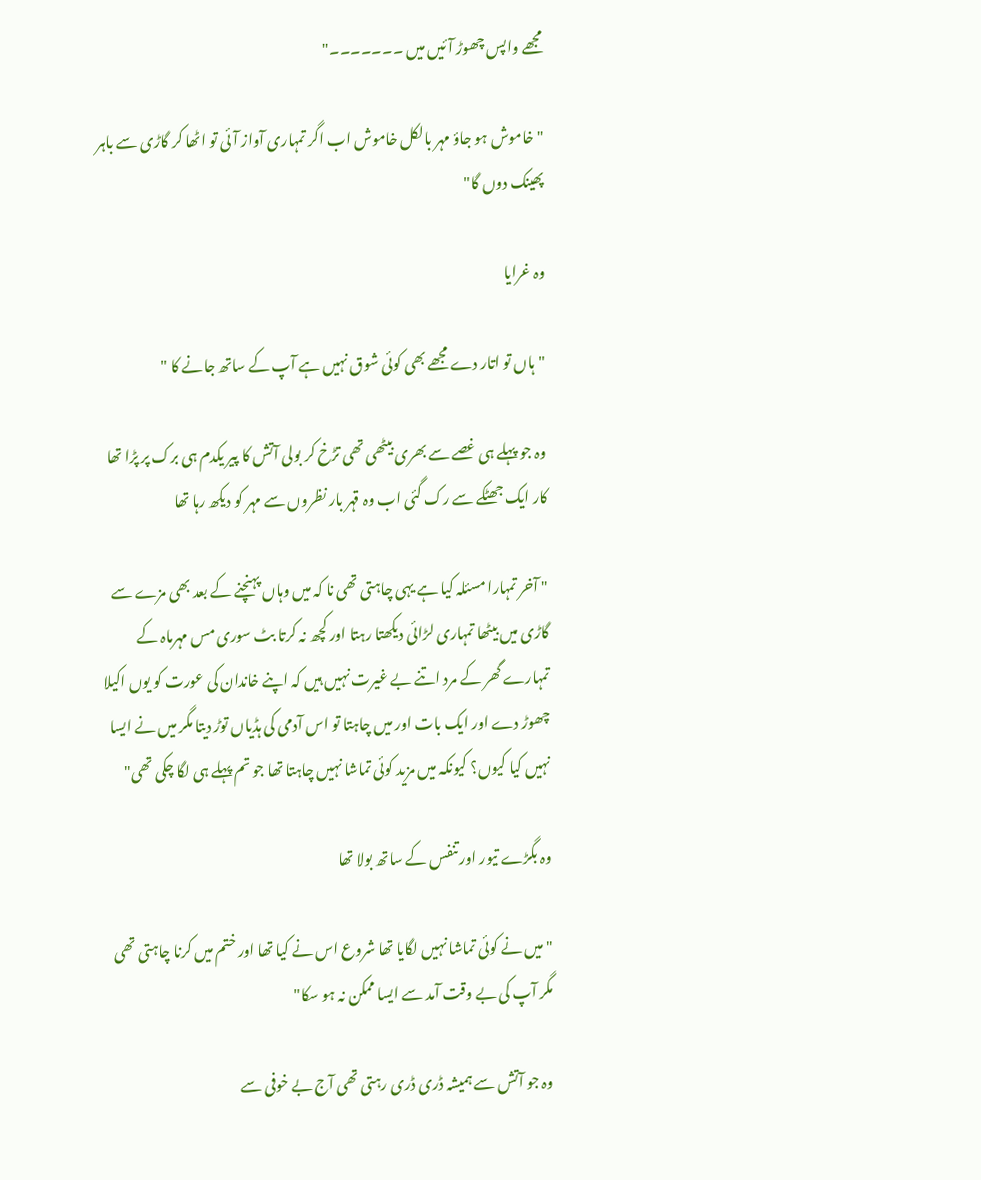مجھے واپس چھوڑ آئیں میں ۔۔۔۔۔۔۔"

" خاموش ہو جاؤ مہر بالکل خاموش اب اگر تمہاری آواز آئی تو اٹھا کر گاڑی سے باہر پھینک دوں گا"

وہ غرایا

"ہاں تو اتار دے مجھے بھی کوئی شوق نہیں ہے آپ کے ساتھ جانے کا "

وہ جو پہلے ہی غصے سے بھری بیٹھی تھی تڑخ کر بولی آتش کا پیر یکدم ہی برک پر پڑا تھا کار ایک جھٹکے سے رک گئی اب وہ قہر بار نظروں سے مہر کو دیکھ رہا تھا

" آخر تمہارا مسئلہ کیا ہے یہی چاہتی تھی نا کہ میں وہاں پہنچنے کے بعد بھی مزے سے گاڑی میں بیٹھا تمہاری لڑائی دیکھتا رہتا اور کچھ نہ کرتا بٹ سوری مس مہرماہ کے تمہارے گھر کے مرد اتنے بے غیرت نہیں ہیں کہ اپنے خاندان کی عورت کو یوں اکیلا چھوڑ دے اور ایک بات اور میں چاہتا تو اس آدمی کی ہڈیاں توڑ دیتا مگر میں نے ایسا نہیں کیا کیوں؟ کیونکہ میں مزید کوئی تماشا نہیں چاہتا تھا جو تم پہلے ہی لگا چکی تھی"

وہ بگڑے تیور اور تنفس کے ساتھ بولا تھا

" میں نے کوئی تماشا نہیں لگایا تھا شروع اس نے کیا تھا اور ختم میں کرنا چاہتی تھی مگر آپ کی بے وقت آمد سے ایسا ممکن نہ ہو سکا"

وہ جو آتش سے ہمیشہ ڈری ڈری رہتی تھی آج بے خوفی سے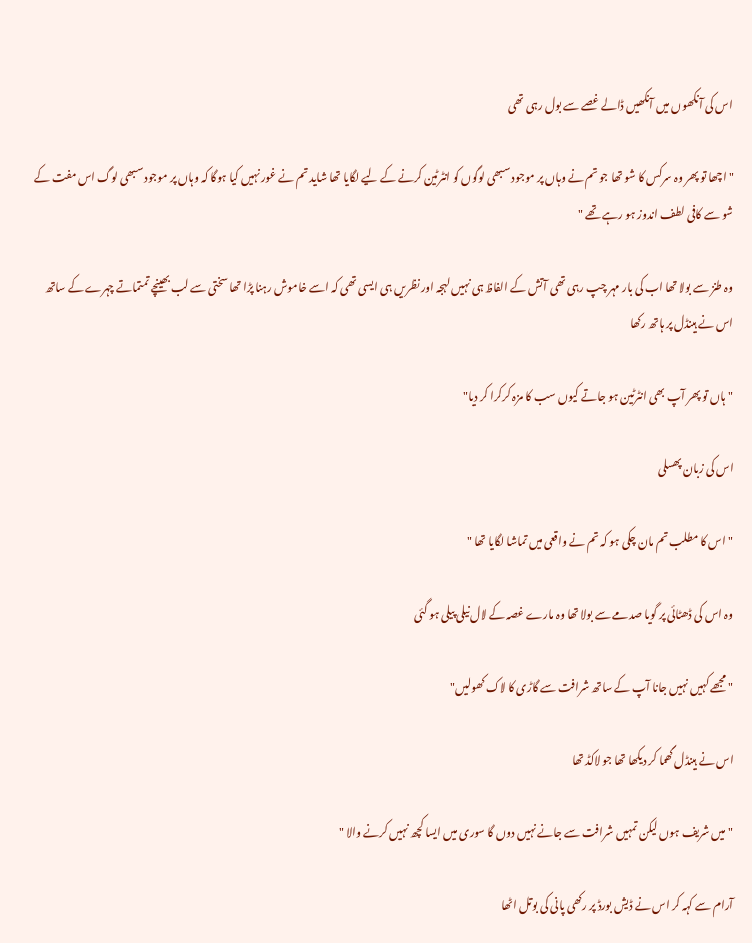اس کی آنکھوں میں آنکھیں ڈالے غصے سے بول رہی تھی

" اچھا تو پھر وہ سرکس کا شو تھا جو تم نے وہاں پر موجود سبھی لوگوں کو انٹرٹین کرنے کے لیے لگایا تھا شاید تم نے غور نہیں کیا ہوگا کہ وہاں پر موجود سبھی لوگ اس مفت کے شو سے کافی لطف اندوز ہو رہے تھے "

وہ طنز سے بولا تھا اب کی بار مہر چپ رہی تھی آتش کے الفاظ ہی نہیں لہجہ اور نظریں ہی ایسی تھی کہ اسے خاموش رہنا پڑا تھا سختی سے لب بھینچے تمتماتے چہرے کے ساتھ اس نے ہینڈل پر ہاتھ رکھا

" ہاں تو پھر آپ بھی انٹرٹین ہو جاتے کیوں سب کا مزہ کرکرا کر دیا"

اس کی زبان پھسلی

" اس کا مطلب تم مان چکی ہو کہ تم نے واقعی میں تماشا لگایا تھا "

وہ اس کی ڈھٹائی پر گویا صدمے سے بولا تھا وہ مارے غصہ کے لال نیلی پیلی ہو گئی

" مجھے کہیں نہیں جانا آپ کے ساتھ شرافت سے گاڑی کا لاک کھولیں"

اس نے ہینڈل گھما کر دیکھا تھا جو لاکڈ تھا

" میں شریف ہوں لیکن تمہیں شرافت سے جانے نہیں دوں گا سوری میں ایسا کچھ نہیں کرنے والا "

آرام سے کہہ کر اس نے ڈیش بورڈ پر رکھی پانی کی بوتل اٹھا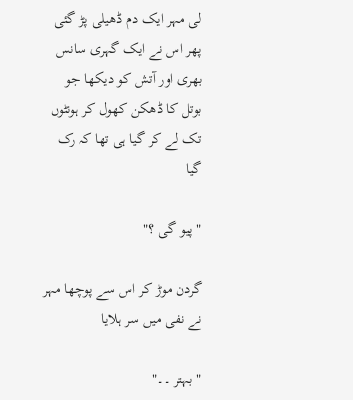لی مہر ایک دم ڈھیلی پڑ گئی پھر اس نے ایک گہری سانس بھری اور آتش کو دیکھا جو بوتل کا ڈھکن کھول کر ہونٹوں تک لے کر گیا ہی تھا کہ رک گیا

" پیو گی ؟"

گردن موڑ کر اس سے پوچھا مہر نے نفی میں سر ہلایا

" بہتر ۔۔"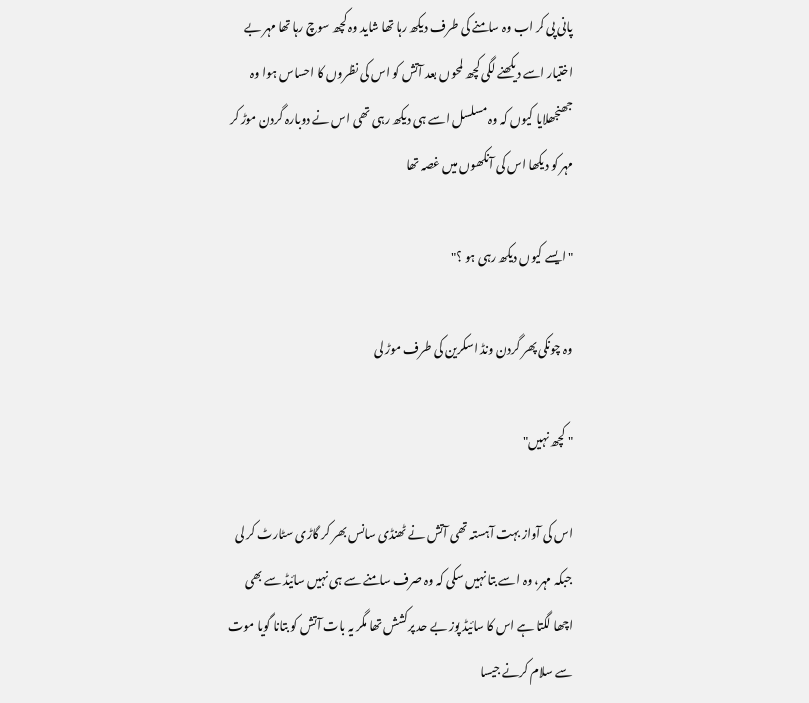پانی پی کر اب وہ سامنے کی طرف دیکھ رہا تھا شاید وہ کچھ سوچ رہا تھا مہر بے اختیار اسے دیکھنے لگی کچھ لمحوں بعد آتش کو اس کی نظروں کا احساس ہوا وہ جھنجھلایا کیوں کہ وہ مسلسل اسے ہی دیکھ رہی تھی اس نے دوبارہ گردن موڑ کر مہر کو دیکھا اس کی آنکھوں میں غصہ تھا

" ایسے کیوں دیکھ رہی ہو ؟"

وہ چونکی پھر گردن ونڈ اسکرین کی طرف موڑ لی

" کچھ نہیں"

اس کی آواز بہت آہستہ تھی آتش نے ٹھنڈی سانس بھر کر گاڑی سٹارٹ کر لی جبکہ مہر، وہ اسے بتا نہیں سکی کہ وہ صرف سامنے سے ہی نہیں سائیڈ سے بھی اچھا لگتا ہے اس کا سائیڈ پوز بے حد پرکشش تھا مگر یہ بات آتش کو بتانا گویا موت سے سلام کرنے جیسا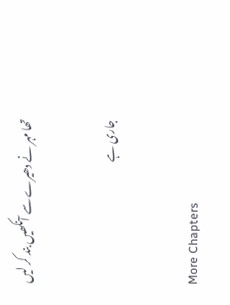تھا مہر نے دھیرے سے آنکھیں بند کر لیں

جاری ہے

More Chapters